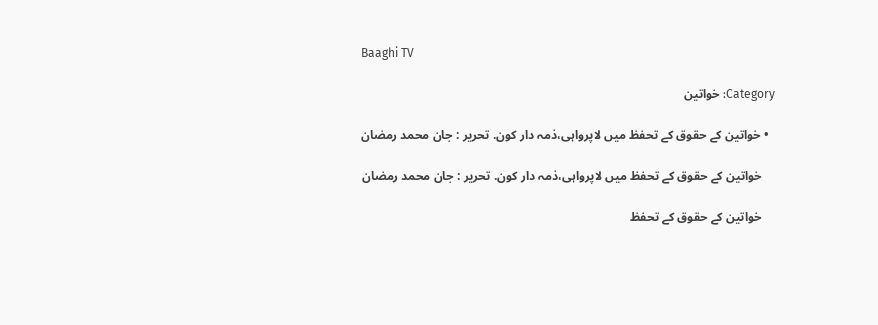Baaghi TV

Category: خواتین

  • خواتین کے حقوق کے تحفظ میں لاپرواہی،ذمہ دار کون. تحریر : جان محمد رمضان

    خواتین کے حقوق کے تحفظ میں لاپرواہی،ذمہ دار کون. تحریر : جان محمد رمضان

    خواتین کے حقوق کے تحفظ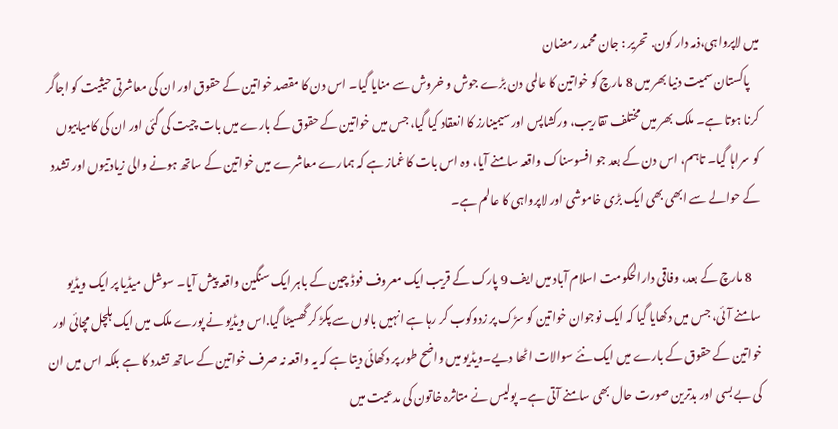میں لاپرواہی،ذمہ دار کون. تحریر : جان محمد رمضان
    پاکستان سمیت دنیا بھر میں 8 مارچ کو خواتین کا عالمی دن بڑے جوش و خروش سے منایا گیا۔ اس دن کا مقصد خواتین کے حقوق اور ان کی معاشرتی حیثیت کو اجاگر کرنا ہوتا ہے۔ ملک بھر میں مختلف تقاریب، ورکشاپس اور سیمینارز کا انعقاد کیا گیا، جس میں خواتین کے حقوق کے بارے میں بات چیت کی گئی اور ان کی کامیابیوں کو سراہا گیا۔ تاہم، اس دن کے بعد جو افسوسناک واقعہ سامنے آیا، وہ اس بات کا غماز ہے کہ ہمارے معاشرے میں خواتین کے ساتھ ہونے والی زیادتیوں اور تشدد کے حوالے سے ابھی بھی ایک بڑی خاموشی اور لاپرواہی کا عالم ہے۔

    8 مارچ کے بعد، وفاقی دارالحکومت اسلام آباد میں ایف 9 پارک کے قریب ایک معروف فوڈ چین کے باہر ایک سنگین واقعہ پیش آیا۔ سوشل میڈیا پر ایک ویڈیو سامنے آئی، جس میں دکھایا گیا کہ ایک نوجوان خواتین کو سڑک پر زدوکوب کر رہا ہے انہیں بالوں سے پکڑ کر گھسیٹا گیا.اس ویڈیو نے پورے ملک میں ایک ہلچل مچائی اور خواتین کے حقوق کے بارے میں ایک نئے سوالات اٹھا دیے۔ویڈیو میں واضح طور پر دکھائی دیتا ہے کہ یہ واقعہ نہ صرف خواتین کے ساتھ تشدد کا ہے بلکہ اس میں ان کی بے بسی اور بدترین صورت حال بھی سامنے آتی ہے۔ پولیس نے متاثرہ خاتون کی مدعیت میں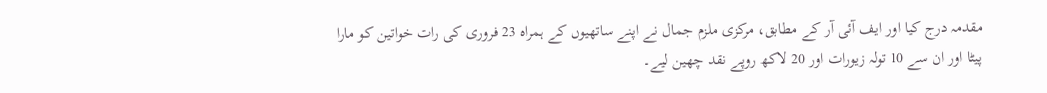مقدمہ درج کیا اور ایف آئی آر کے مطابق، مرکزی ملزم جمال نے اپنے ساتھیوں کے ہمراہ 23 فروری کی رات خواتین کو مارا پیٹا اور ان سے 10 تولہ زیورات اور 20 لاکھ روپے نقد چھین لیے۔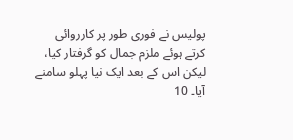پولیس نے فوری طور پر کارروائی کرتے ہوئے ملزم جمال کو گرفتار کیا، لیکن اس کے بعد ایک نیا پہلو سامنے آیا۔ 10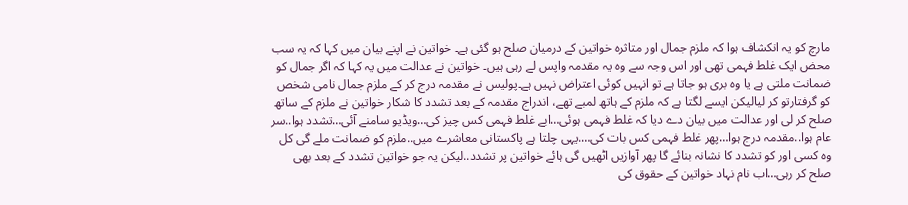مارچ کو یہ انکشاف ہوا کہ ملزم جمال اور متاثرہ خواتین کے درمیان صلح ہو گئی ہے۔ خواتین نے اپنے بیان میں کہا کہ یہ سب محض ایک غلط فہمی تھی اور اس وجہ سے وہ یہ مقدمہ واپس لے رہی ہیں۔ خواتین نے عدالت میں یہ کہا کہ اگر جمال کو ضمانت ملتی ہے یا وہ بری ہو جاتا ہے تو انہیں کوئی اعتراض نہیں ہے۔پولیس نے مقدمہ درج کر کے ملزم جمال نامی شخص کو گرفتارتو کر لیالیکن ایسے لگتا ہے کہ ملزم کے ہاتھ لمبے تھے، اندراج مقدمہ کے بعد تشدد کا شکار خواتین نے ملزم کے ساتھ صلح کر لی اور عدالت میں بیان دے دیا کہ غلط فہمی ہوئی…ابے غلط فہمی کس چیز کی…ویڈیو سامنے آئی…تشدد ہوا..سر عام ہوا..مقدمہ درج ہوا…پھر غلط فہمی کس بات کی….یہی چلتا ہے پاکستانی معاشرے میں..ملزم کو ضمانت ملے گی کل وہ کسی اور کو تشدد کا نشانہ بنائے گا پھر آوازیں اٹھیں گی ہائے خواتین پر تشدد..لیکن یہ جو خواتین تشدد کے بعد بھی صلح کر رہی…اب نام نہاد خواتین کے حقوق کی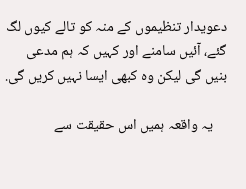دعویدار تنظیموں کے منہ کو تالے کیوں لگ گئے، آئیں سامنے اور کہیں کہ ہم مدعی بنیں گی لیکن وہ کبھی ایسا نہیں کریں گی.

    یہ واقعہ ہمیں اس حقیقت سے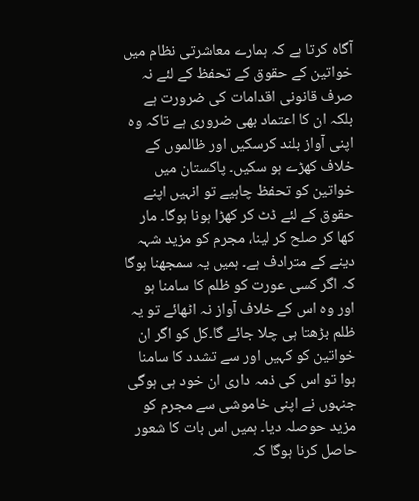آگاہ کرتا ہے کہ ہمارے معاشرتی نظام میں خواتین کے حقوق کے تحفظ کے لئے نہ صرف قانونی اقدامات کی ضرورت ہے بلکہ ان کا اعتماد بھی ضروری ہے تاکہ وہ اپنی آواز بلند کرسکیں اور ظالموں کے خلاف کھڑے ہو سکیں۔ پاکستان میں خواتین کو تحفظ چاہیے تو انہیں اپنے حقوق کے لئے ڈٹ کر کھڑا ہونا ہوگا۔ مار کھا کر صلح کر لینا، مجرم کو مزید شہہ دینے کے مترادف ہے۔ ہمیں یہ سمجھنا ہوگا کہ اگر کسی عورت کو ظلم کا سامنا ہو اور وہ اس کے خلاف آواز نہ اٹھائے تو یہ ظلم بڑھتا ہی چلا جائے گا۔کل کو اگر ان خواتین کو کہیں اور سے تشدد کا سامنا ہوا تو اس کی ذمہ داری ان خود ہی ہوگی جنہوں نے اپنی خاموشی سے مجرم کو مزید حوصلہ دیا۔ ہمیں اس بات کا شعور حاصل کرنا ہوگا کہ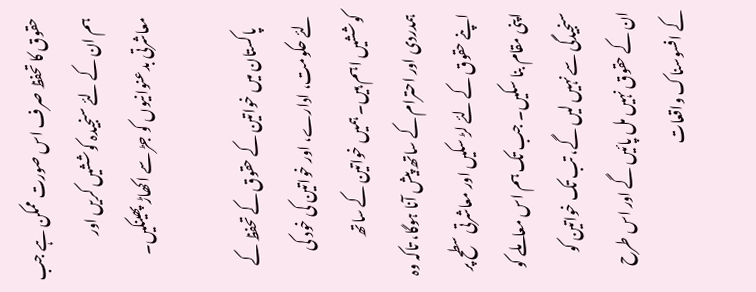حقوق کا تحفظ صرف اس صورت ممکن ہے جب ہم ان کے لئے سنجیدہ کوششیں کریں اور معاشرتی بدعنوانیوں کو جڑ سے اکھاڑ پھینکیں۔

    پاکستان میں خواتین کے حقوق کے تحفظ کے لئے حکومت، ادارے، اور خواتین کی خود کی کوششیں اہم ہیں۔ ہمیں خواتین کے ساتھ ہمدردی اور احترام کے ساتھ پیش آنا ہوگا، تاکہ وہ اپنے حقوق کے لئے لڑ سکیں اور معاشرتی سطح پر اپنی مقام بنا سکیں۔ جب تک ہم اس معاملے کو سنجیدگی سے نہیں لیں گے، تب تک خواتین کو ان کے حقوق نہیں مل پائیں گے اور اس طرح کے افسوسناک واقعات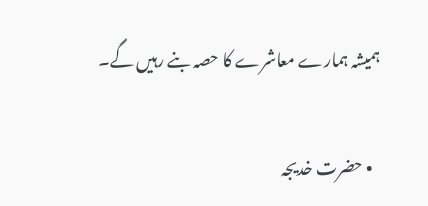ہمیشہ ہمارے معاشرے کا حصہ بنے رہیں گے۔

  • حضرت خدیجہ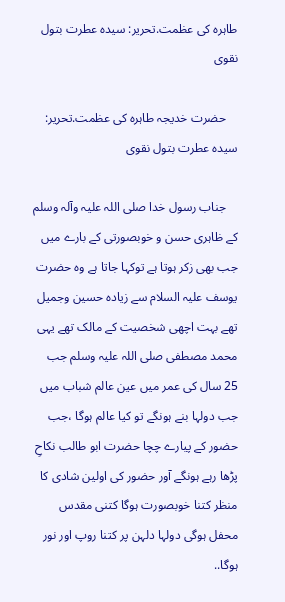طاہرہ کی عظمت.تحریر: سیدہ عطرت بتول نقوی

    حضرت خدیجہ طاہرہ کی عظمت.تحریر: سیدہ عطرت بتول نقوی

    جناب رسول خدا صلی اللہ علیہ وآلہ وسلم کے ظاہری حسن و خوبصورتی کے بارے میں جب بھی زکر ہوتا ہے توکہا جاتا ہے وہ حضرت یوسف علیہ السلام سے زیادہ حسین وجمیل تھے بہت اچھی شخصیت کے مالک تھے یہی محمد مصطفی صلی اللہ علیہ وسلم جب 25 سال کی عمر میں عین عالم شباب میں جب دولہا بنے ہونگے تو کیا عالم ہوگا ،جب حضور کے پیارے چچا حضرت ابو طالب نکاحِ پڑھا رہے ہونگے آور حضور کی اولین شادی کا منظر کتنا خوبصورت ہوگا کتنی مقدس محفل ہوگی دولہا دلہن پر کتنا روپ اور نور ہوگا..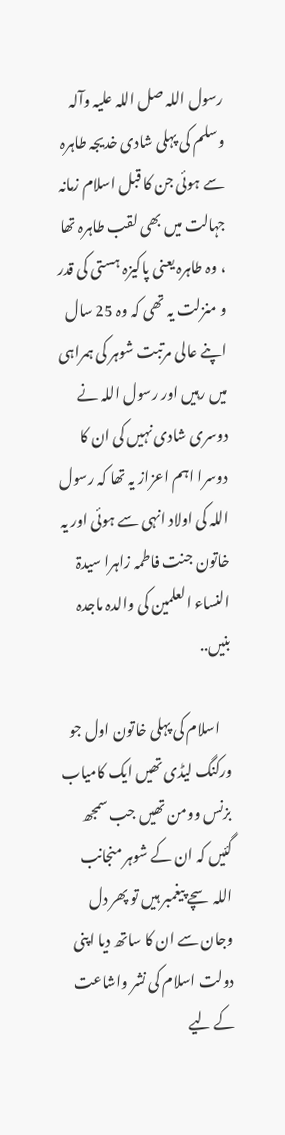رسول اللہ صل اللہ علیہ وآلہ وسلم کی پہلی شادی خدیجہ طاہرہ سے ہوئی جن کا قبل اسلام زمانہ جہالت میں بھی لقب طاہرہ تھا ، وہ طاہرہ یعنی پاکیزہ ہستی کی قدر و منزلت یہ تھی کہ وہ 25 سال اپنے عالی مرتبت شوہر کی ہمراہی میں رہیں اور رسول اللہ نے دوسری شادی نہیں کی ان کا دوسرا اہم اعزاز یہ تھا کہ رسول اللہ کی اولاد انہی سے ہوئی اور یہ خاتون جنت فاطمہ زاہرا سیدۃ النساء العلمین کی والدہ ماجدہ بنیں..

    اسلام کی پہلی خاتون اول جو ورکنگ لیڈی تھیں ایک کامیاب بزنس وومن تھیں جب سمجھ گئیں کہ ان کے شوہر منجانب اللہ سچے پیغمبر ہیں تو پھر دل وجان سے ان کا ساتھ دیا اپنی دولت اسلام کی نشر واشاعت کے لیے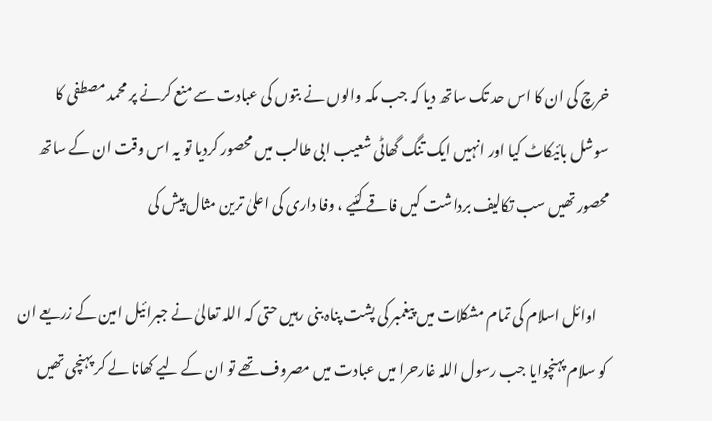خرچ کی ان کا اس حد تک ساتھ دیا کہ جب مکہ والوں نے بتوں کی عبادت سے منع کرنے پر محمد مصطفی کا سوشل بائیکاٹ کیا اور انہیں ایک تنگ گھاٹی شعیب ابی طالب میں محصور کردیا تو یہ اس وقت ان کے ساتھ محصور تھیں سب تکالیف برداشت کیں فاقے کئیے ، وفا داری کی اعلیٰ ترین مثال پیش کی

    اوائل اسلام کی تمام مشکلات میں پیغمبر کی پشت پناہ بنی رہیں حتی کہ اللہ تعالیٰ نے جبرائیل امین کے زریعے ان کو سلام پہنچوایا جب رسول اللہ غارحرا میں عبادت میں مصروف تھے تو ان کے لیے کھانا لے کر پہنچی تھیں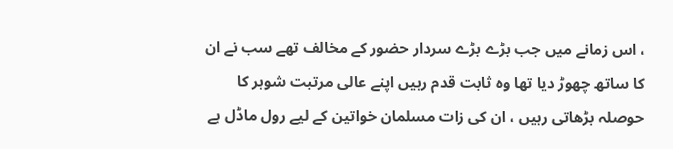، اس زمانے میں جب بڑے بڑے سردار حضور کے مخالف تھے سب نے ان کا ساتھ چھوڑ دیا تھا وہ ثابت قدم رہیں اپنے عالی مرتبت شوہر کا حوصلہ بڑھاتی رہیں ، ان کی زات مسلمان خواتین کے لیے رول ماڈل ہے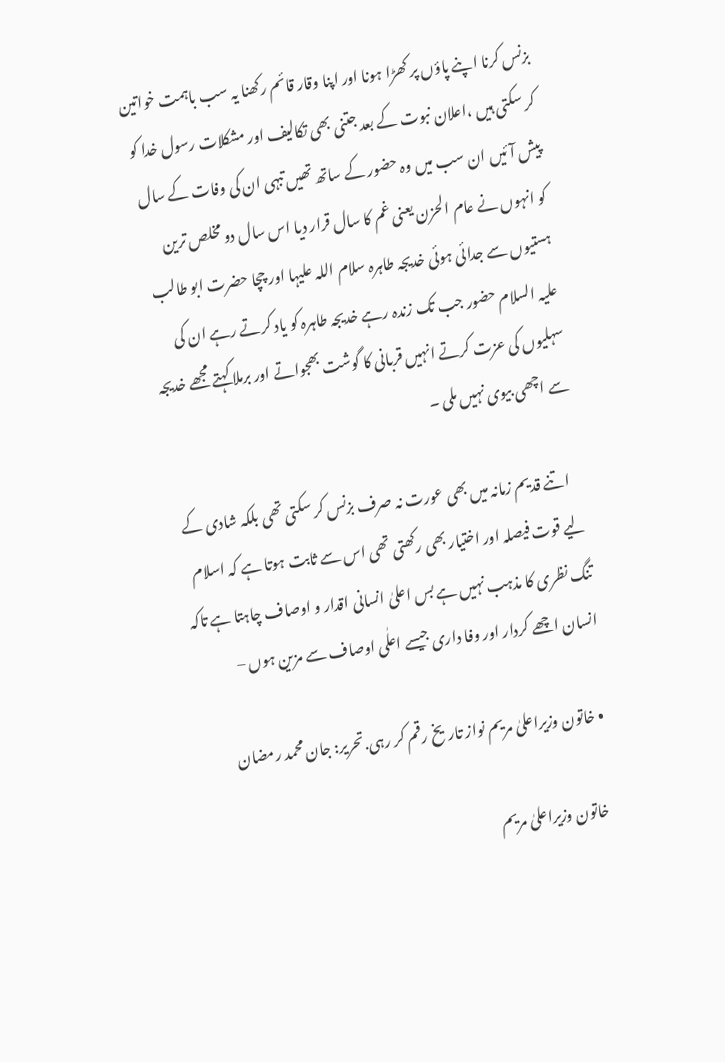بزنس کرنا اپنے پاؤں پر کھڑا ہونا اور اپنا وقار قائم رکھنا یہ سب باہمت خواتین کر سکتی ہیں ،اعلان نبوت کے بعد جتنی بھی تکالیف اور مشکلات رسول خدا کو پیش آ ئیں ان سب میں وہ حضور کے ساتھ تھیں تبہی ان کی وفات کے سال کو انہوں نے عام الحزن یعنی غم کا سال قرار دیا اس سال دو مخلص ترین ہستیوں سے جدائی ہوئی خدیجہ طاہرہ سلام اللہ علیہا اور چچا حضرت ابو طالب علیہ السلام حضور جب تک زندہ رہے خدیجہ طاہرہ کو یاد کرتے رہے ان کی سہلیوں کی عزت کرتے انہیں قربانی کا گوشت بھجواتے اور برملا کہتے مجھے خدیجہ سے اچھی بیوی نہیں ملی ۔

    اتنے قدیم زمانہ میں بھی عورت نہ صرف بزنس کر سکتی تھی بلکہ شادی کے لیے قوت فیصلہ اور اختیار بھی رکھتی تھی اس سے ثابت ہوتا ہے کہ اسلام تنگ نظری کا مذہب نہیں ہے بس اعلیٰ انسانی اقدار و اوصاف چاہتا ہے تاکہ انسان اچھے کردار اور وفا داری جیسے اعلٰی اوصاف سے مزین ہوں –

  • خاتون وزیراعلیٰ مریم نواز تاریخ رقم کر رہی.تحریر: جان محمد رمضان

    خاتون وزیراعلیٰ مریم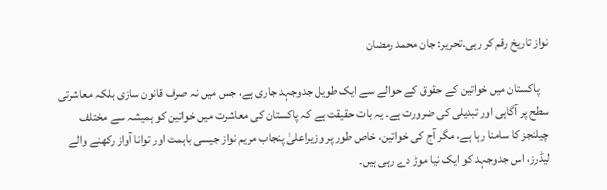نواز تاریخ رقم کر رہی.تحریر: جان محمد رمضان

    پاکستان میں خواتین کے حقوق کے حوالے سے ایک طویل جدوجہد جاری ہے، جس میں نہ صرف قانون سازی بلکہ معاشرتی سطح پر آگاہی اور تبدیلی کی ضرورت ہے۔ یہ بات حقیقت ہے کہ پاکستان کی معاشرت میں خواتین کو ہمیشہ سے مختلف چیلنجز کا سامنا رہا ہے، مگر آج کی خواتین، خاص طور پر وزیراعلیٰ پنجاب مریم نواز جیسی باہمت اور توانا آواز رکھنے والے لیڈرز، اس جدوجہد کو ایک نیا موڑ دے رہی ہیں۔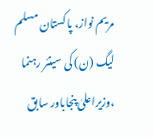مریم نواز، پاکستان مسلم لیگ (ن) کی سینئر رہنما ،وزیراعلیٰ پنجاباور سابق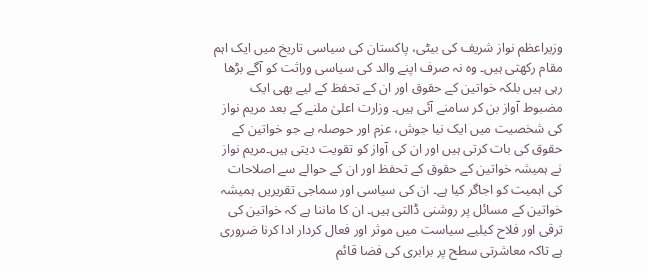وزیراعظم نواز شریف کی بیٹی، پاکستان کی سیاسی تاریخ میں ایک اہم مقام رکھتی ہیں۔ وہ نہ صرف اپنے والد کی سیاسی وراثت کو آگے بڑھا رہی ہیں بلکہ خواتین کے حقوق اور ان کے تحفظ کے لیے بھی ایک مضبوط آواز بن کر سامنے آئی ہیں۔ وزارت اعلیٰ ملنے کے بعد مریم نواز کی شخصیت میں ایک نیا جوش، عزم اور حوصلہ ہے جو خواتین کے حقوق کی بات کرتی ہیں اور ان کی آواز کو تقویت دیتی ہیں۔مریم نواز نے ہمیشہ خواتین کے حقوق کے تحفظ اور ان کے حوالے سے اصلاحات کی اہمیت کو اجاگر کیا ہے۔ ان کی سیاسی اور سماجی تقریریں ہمیشہ خواتین کے مسائل پر روشنی ڈالتی ہیں۔ ان کا ماننا ہے کہ خواتین کی ترقی اور فلاح کیلیے سیاست میں موثر اور فعال کردار ادا کرنا ضروری ہے تاکہ معاشرتی سطح پر برابری کی فضا قائم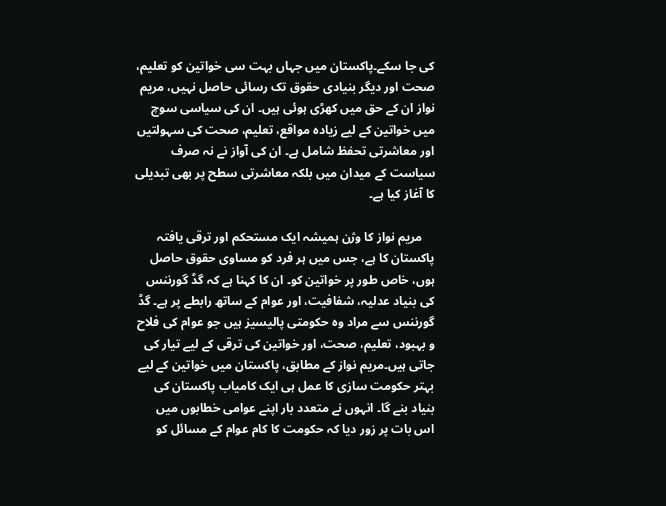کی جا سکے۔پاکستان میں جہاں بہت سی خواتین کو تعلیم، صحت اور دیگر بنیادی حقوق تک رسائی حاصل نہیں، مریم نواز ان کے حق میں کھڑی ہوئی ہیں۔ ان کی سیاسی سوچ میں خواتین کے لیے زیادہ مواقع، تعلیم، صحت کی سہولتیں اور معاشرتی تحفظ شامل ہے۔ ان کی آواز نے نہ صرف سیاست کے میدان میں بلکہ معاشرتی سطح پر بھی تبدیلی کا آغاز کیا ہے۔

    مریم نواز کا وژن ہمیشہ ایک مستحکم اور ترقی یافتہ پاکستان کا ہے، جس میں ہر فرد کو مساوی حقوق حاصل ہوں، خاص طور پر خواتین کو۔ ان کا کہنا ہے کہ گڈ گورننس کی بنیاد عدلیہ، شفافیت، اور عوام کے ساتھ رابطے پر ہے۔ گڈ گورننس سے مراد وہ حکومتی پالیسیز ہیں جو عوام کی فلاح و بہبود، تعلیم، صحت، اور خواتین کی ترقی کے لیے تیار کی جاتی ہیں۔مریم نواز کے مطابق، پاکستان میں خواتین کے لیے بہتر حکومت سازی کا عمل ہی ایک کامیاب پاکستان کی بنیاد بنے گا۔ انہوں نے متعدد بار اپنے عوامی خطابوں میں اس بات پر زور دیا کہ حکومت کا کام عوام کے مسائل کو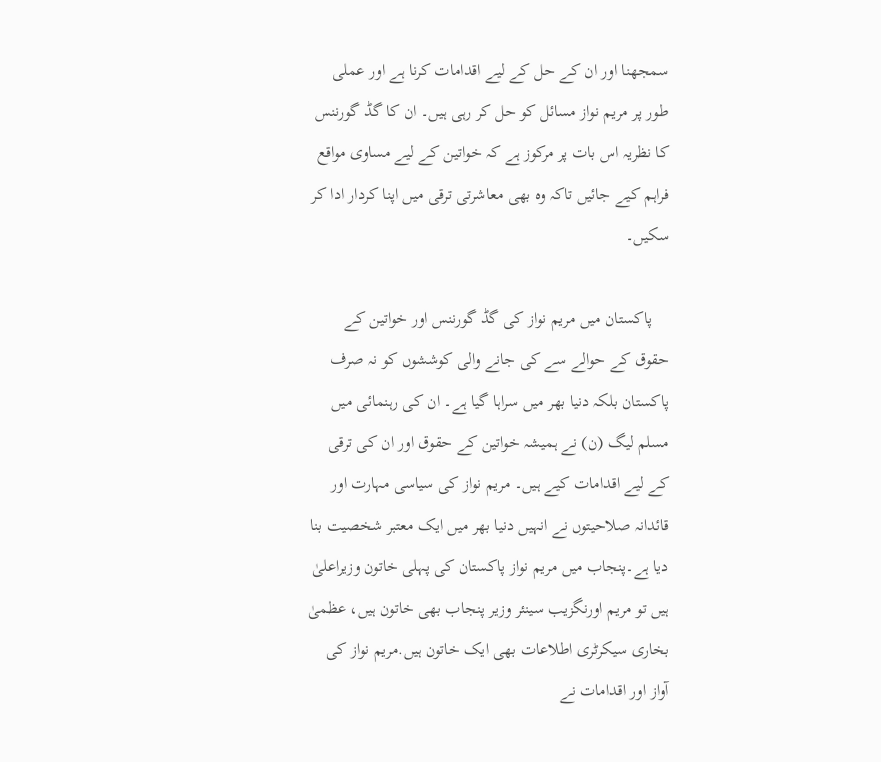سمجھنا اور ان کے حل کے لیے اقدامات کرنا ہے اور عملی طور پر مریم نواز مسائل کو حل کر رہی ہیں۔ ان کا گڈ گورننس کا نظریہ اس بات پر مرکوز ہے کہ خواتین کے لیے مساوی مواقع فراہم کیے جائیں تاکہ وہ بھی معاشرتی ترقی میں اپنا کردار ادا کر سکیں۔

    پاکستان میں مریم نواز کی گڈ گورننس اور خواتین کے حقوق کے حوالے سے کی جانے والی کوششوں کو نہ صرف پاکستان بلکہ دنیا بھر میں سراہا گیا ہے۔ ان کی رہنمائی میں مسلم لیگ (ن) نے ہمیشہ خواتین کے حقوق اور ان کی ترقی کے لیے اقدامات کیے ہیں۔ مریم نواز کی سیاسی مہارت اور قائدانہ صلاحیتوں نے انہیں دنیا بھر میں ایک معتبر شخصیت بنا دیا ہے۔پنجاب میں مریم نواز پاکستان کی پہلی خاتون وزیراعلیٰ ہیں تو مریم اورنگزیب سینئر وزیر پنجاب بھی خاتون ہیں، عظمیٰ بخاری سیکرٹری اطلاعات بھی ایک خاتون ہیں.مریم نواز کی آواز اور اقدامات نے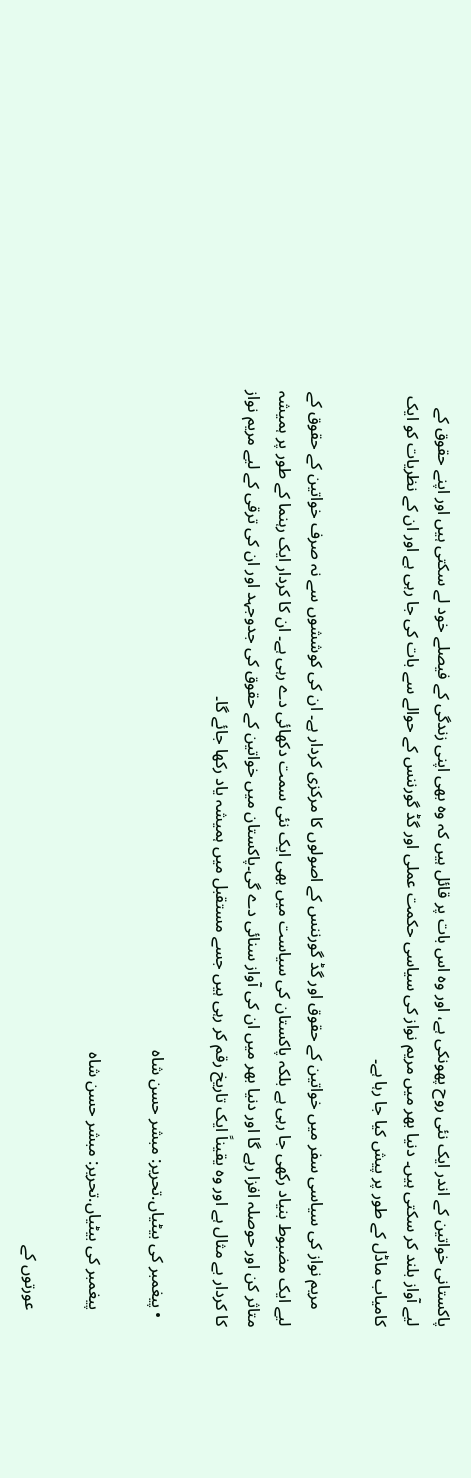پاکستانی خواتین کے اندر ایک نئی روح پھونکی ہے، اور وہ اس بات پر قائل ہیں کہ وہ بھی اپنی زندگی کے فیصلے خود لے سکتی ہیں اور اپنے حقوق کے لیے آواز بلند کر سکتی ہیں۔ دنیا بھر میں مریم نواز کی سیاسی حکمت عملی اور گڈ گورننس کے حوالے سے بات کی جا رہی ہے اور ان کے نظریات کو ایک کامیاب ماڈل کے طور پر پیش کیا جا رہا ہے۔

    مریم نواز کی سیاسی سفر میں خواتین کے حقوق اور گڈ گورننس کے اصولوں کا مرکزی کردار ہے۔ ان کی کوششوں سے نہ صرف خواتین کے حقوق کے لیے ایک مضبوط بنیاد رکھی جا رہی ہے بلکہ پاکستان کی سیاست میں بھی ایک نئی سمت دکھائی دے رہی ہے۔ ان کا کردار ایک رہنما کے طور پر ہمیشہ متاثر کن اور حوصلہ افزا رہے گا اور دنیا بھر میں ان کی آواز سنائی دے گی۔پاکستان میں خواتین کے حقوق کی جدوجہد اور ان کی ترقی کے لیے مریم نواز کا کردار بے مثال ہے اور وہ یقیناً ایک تاریخ رقم کر رہی ہیں جسے مستقبل میں ہمیشہ یاد رکھا جائے گا۔

  • پیغمبر کی بیٹیاں.تحریر: مبشر حسن شاہ

    پیغمبر کی بیٹیاں.تحریر: مبشر حسن شاہ

    عورتوں کے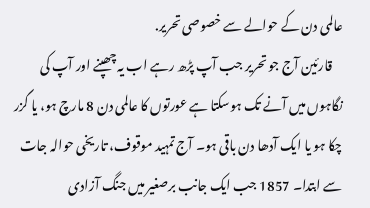عالمی دن کے حوالے سے خصوصی تحریر.
    قارئین آج جو تحریر جب آپ پڑھ رہے اب یہ چھپنے اور آپ کی نگاہوں میں آنے تک ہوسکتا ہے عورتوں کا عالمی دن 8 مارچ ہو، یا گزر چکا ہو یا ایک آدھا دن باقی ہو۔ آج تمہید موقوف، تاریخی حوالہ جات سے ابتدا۔ 1857 جب ایک جانب برصغیر میں جنگ آزادی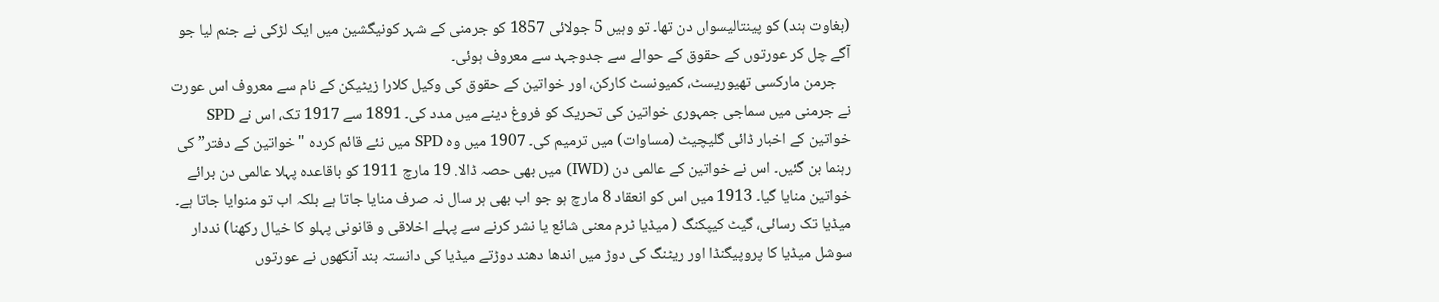(بغاوت ہند) کو پینتالیسواں دن تھا۔ تو وہیں 5 جولائی 1857 کو جرمنی کے شہر کونیگشین میں ایک لڑکی نے جنم لیا جو آگے چل کر عورتوں کے حقوق کے حوالے سے جدوجہد سے معروف ہوئی۔
    جرمن مارکسی تھیوریسٹ، کمیونسٹ کارکن، اور خواتین کے حقوق کی وکیل کلارا زیٹیکن کے نام سے معروف اس عورت نے جرمنی میں سماجی جمہوری خواتین کی تحریک کو فروغ دینے میں مدد کی۔ 1891 سے 1917 تک، اس نے SPD خواتین کے اخبار ڈائی گلیچیٹ (مساوات) میں ترمیم کی۔ 1907 میں وہ SPD میں نئے قائم کردہ "خواتین کے دفتر” کی رہنما بن گئیں۔ اس نے خواتین کے عالمی دن (IWD) میں بھی حصہ ڈالا. 19 مارچ 1911 کو باقاعدہ پہلا عالمی دن برائے خواتین منایا گیا۔ 1913 میں اس کو انعقاد 8 مارچ ہو جو اب بھی ہر سال نہ صرف منایا جاتا ہے بلکہ اب تو منوایا جاتا ہے۔ میڈیا تک رسائی، گیٹ کیپکنگ ( میڈیا ٹرم معنی شائع یا نشر کرنے سے پہلے اخلاقی و قانونی پہلو کا خیال رکھنا) نددار سوشل میڈیا کا پروپیگنڈا اور ریٹنگ کی دوڑ میں اندھا دھند دوڑتے میڈیا کی دانستہ بند آنکھوں نے عورتوں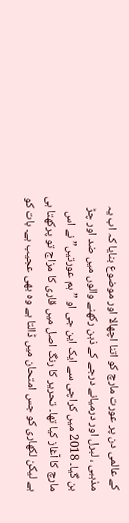کے عالمی دن پر عورت مارچ کو اتنا اچھالا اور موضوع بنایا کہ اب یہ مذہبی ، لبرل اور درمیانے درجے کے ذہن رکھنے والوں میں ضد اور چڑ بن گیا۔ 2018 میں کراچی سے ایک این جی او ” ہم عورتیں” نے اس مارچ کا آغاز کیا تھا۔ تحریر کا رنگ اصل میں قاری کا مزاج تو پرکھتا ہی ہے لیکن لکھاری کو جس امتحان میں ڈالتا ہے وہ بھی عجیب ہے۔ بات کو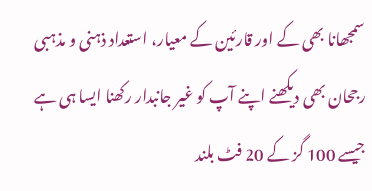سمجھانا بھی کے اور قارئین کے معیار، استعداد ذہنی و مذہبی رجحان بھی دیکھنے اپنے آپ کو غیر جانبدار رکھنا ایسا ہی ہے جیسے 100 گز کے 20 فٹ بلند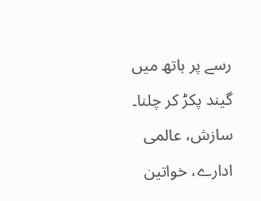رسے پر ہاتھ میں گیند پکڑ کر چلنا۔ سازش، عالمی ادارے، خواتین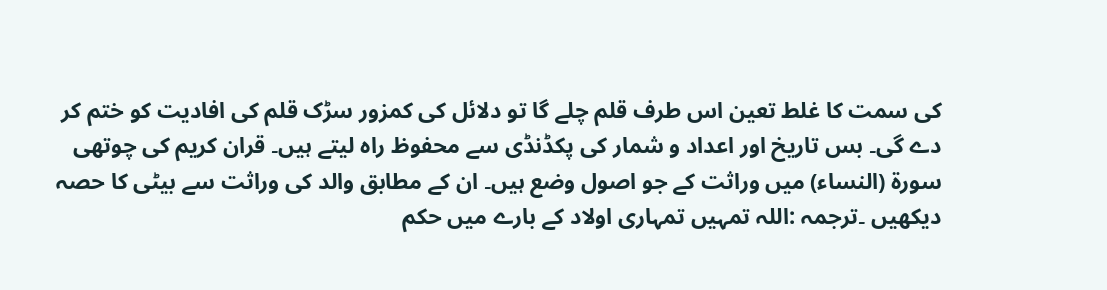کی سمت کا غلط تعین اس طرف قلم چلے گا تو دلائل کی کمزور سڑک قلم کی افادیت کو ختم کر دے گی۔ بس تاریخ اور اعداد و شمار کی پکڈنڈی سے محفوظ راہ لیتے ہیں۔ قران کریم کی چوتھی سورۃ (النساء) میں وراثت کے جو اصول وضع ہیں۔ ان کے مطابق والد کی وراثت سے بیٹی کا حصہ دیکھیں ۔ترجمہ :اللہ تمہیں تمہاری اولاد کے بارے میں حکم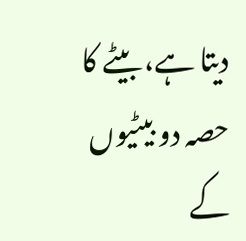دیتا ہے، بیٹے کا حصہ دو بیٹیوں کے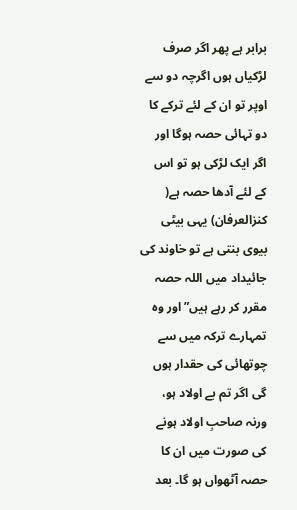برابر ہے پھر اگر صرف لڑکیاں ہوں اگرچہ دو سے اوپر تو ان کے لئے ترکے کا دو تہائی حصہ ہوگا اور اگر ایک لڑکی ہو تو اس کے لئے آدھا حصہ ہے( کنزالعرفان) یہی بیٹی بیوی بنتی ہے تو خاوند کی جائیداد میں اللہ حصہ مقرر کر رہے ہیں” اور وہ تمہارے ترکہ میں سے چوتھائی کی حقدار ہوں گی اگر تم بے اولاد ہو، ورنہ صاحبِ اولاد ہونے کی صورت میں ان کا حصہ آٹھواں ہو گا۔ بعد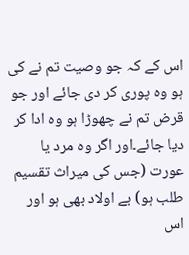اس کے کہ جو وصیت تم نے کی ہو وہ پوری کر دی جائے اور جو قرض تم نے چھوڑا ہو وہ ادا کر دیا جائے۔اور اگر وہ مرد یا عورت (جس کی میراث تقسیم طلب ہو) بے اولاد بھی ہو اور اس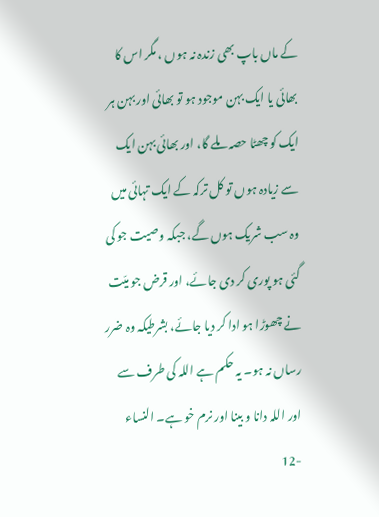کے ماں باپ بھی زندہ نہ ہوں ، مگر اس کا بھائی یا ایک بہن موجود ہو تو بھائی اور بہن ہر ایک کو چھٹا حصہ ملے گا، اور بھائی بہن ایک سے زیادہ ہوں تو کل ترکہ کے ایک تہائی میں وہ سب شریک ہوں گے، جبکہ وصیت جو کی گئی ہو پوری کر دی جائے، اور قرض جو میّت نے چھوڑا ہو ادا کر دیا جائے، بشرطیکہ وہ ضرر رساں نہ ہو۔ یہ حکم ہے اللہ کی طرف سے اور اللہ دانا و بینا اور نرم خو ہے۔ النساء -12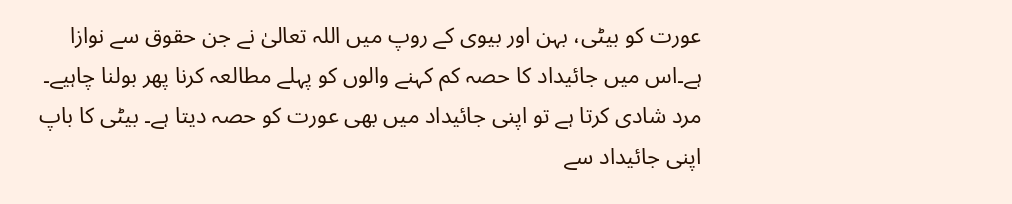عورت کو بیٹی، بہن اور بیوی کے روپ میں اللہ تعالیٰ نے جن حقوق سے نوازا ہے۔اس میں جائیداد کا حصہ کم کہنے والوں کو پہلے مطالعہ کرنا پھر بولنا چاہیے۔ مرد شادی کرتا ہے تو اپنی جائیداد میں بھی عورت کو حصہ دیتا ہے۔ بیٹی کا باپ اپنی جائیداد سے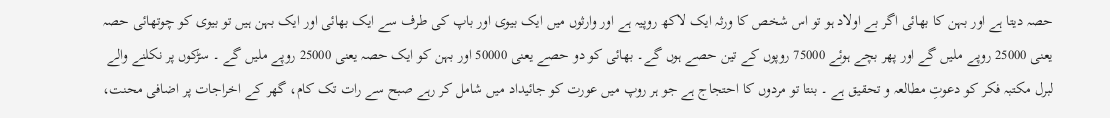حصہ دیتا ہے اور بہن کا بھائی اگر بے اولاد ہو تو اس شخص کا ورثہ ایک لاکھ روپیہ ہے اور وارثوں میں ایک بیوی اور باپ کی طرف سے ایک بھائی اور ایک بہن ہیں تو بیوی کو چوتھائی حصہ یعنی 25000 روپے ملیں گے اور پھر بچے ہوئے 75000 روپوں کے تین حصے ہوں گے۔ بھائی کو دو حصے یعنی 50000 اور بہن کو ایک حصہ یعنی 25000 روپے ملیں گے ۔ سڑکوں پر نکلنے والے لبرل مکتبہ فکر کو دعوتِ مطالعہ و تحقیق ہے ۔ بنتا تو مردوں کا احتجاج ہے جو ہر روپ میں عورت کو جائیداد میں شامل کر رہے صبح سے رات تک کام، گھر کے اخراجات پر اضافی محنت،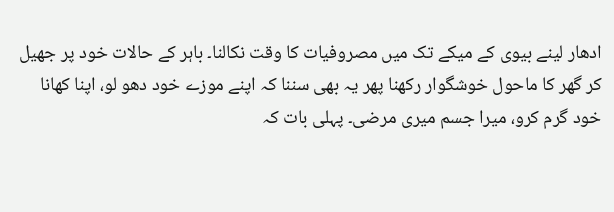ادھار لینے بیوی کے میکے تک میں مصروفیات کا وقت نکالنا۔ باہر کے حالات خود پر جھیل کر گھر کا ماحول خوشگوار رکھنا پھر یہ بھی سننا کہ اپنے موزے خود دھو لو، اپنا کھانا خود گرم کرو، میرا جسم میری مرضی۔ پہلی بات کہ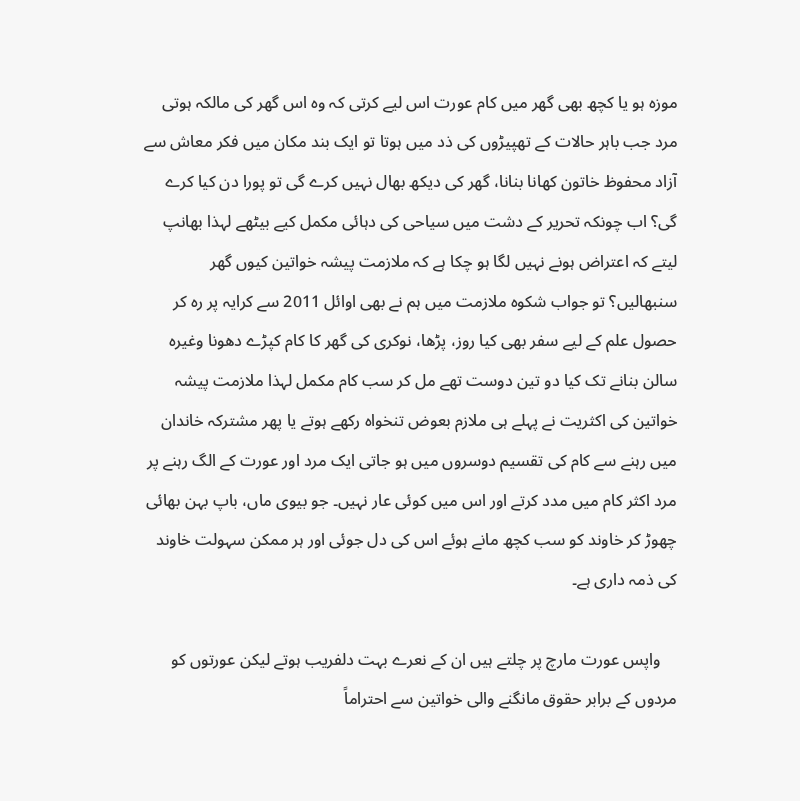موزہ ہو یا کچھ بھی گھر میں کام عورت اس لیے کرتی کہ وہ اس گھر کی مالکہ ہوتی مرد جب باہر حالات کے تھپیڑوں کی ذد میں ہوتا تو ایک بند مکان میں فکر معاش سے آزاد محفوظ خاتون کھانا بنانا، گھر کی دیکھ بھال نہیں کرے گی تو پورا دن کیا کرے گی؟ اب چونکہ تحریر کے دشت میں سیاحی کی دہائی مکمل کیے بیٹھے لہذا بھانپ لیتے کہ اعتراض ہونے نہیں لگا ہو چکا ہے کہ ملازمت پیشہ خواتین کیوں گھر سنبھالیں؟ تو جواب شکوہ ملازمت میں ہم نے بھی اوائل 2011 سے کرایہ پر رہ کر حصول علم کے لیے سفر بھی کیا روز، پڑھا، نوکری کی گھر کا کام کپڑے دھونا وغیرہ سالن بنانے تک کیا دو تین دوست تھے مل کر سب کام مکمل لہذا ملازمت پیشہ خواتین کی اکثریت نے پہلے ہی ملازم بعوض تنخواہ رکھے ہوتے یا پھر مشترکہ خاندان میں رہنے سے کام کی تقسیم دوسروں میں ہو جاتی ایک مرد اور عورت کے الگ رہنے پر مرد اکثر کام میں مدد کرتے اور اس میں کوئی عار نہیں۔ جو بیوی ماں، باپ بہن بھائی چھوڑ کر خاوند کو سب کچھ مانے ہوئے اس کی دل جوئی اور ہر ممکن سہولت خاوند کی ذمہ داری ہے۔

    واپس عورت مارچ پر چلتے ہیں ان کے نعرے بہت دلفریب ہوتے لیکن عورتوں کو مردوں کے برابر حقوق مانگنے والی خواتین سے احتراماً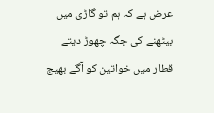عرض ہے کہ ہم تو گاڑی میں بیٹھنے کی جگہ چھوڑ دیتے قطار میں خواتین کو آگے بھیج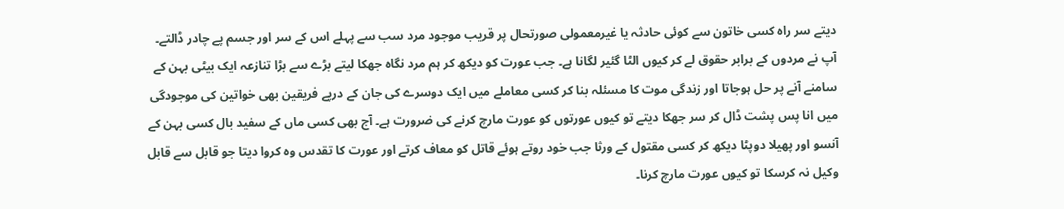دیتے سر راہ کسی خاتون سے کوئی حادثہ یا غیرمعمولی صورتحال پر قریب موجود مرد سب سے پہلے اس کے سر اور جسم پے چادر ڈالتے۔ آپ نے مردوں کے برابر حقوق لے کر کیوں الٹا گئیر لگانا ہے۔ جب عورت کو دیکھ کر ہم مرد نگاہ جھکا لیتے بڑے سے بڑا تنازعہ ایک بیٹی بہن کے سامنے آنے پر حل ہوجاتا اور زندگی موت کا مسئلہ بنا کر کسی معاملے میں ایک دوسرے کی جان کے درپے فریقین بھی خواتین کی موجودگی میں انا پس پشت ڈال کر سر جھکا دیتے تو کیوں عورتوں کو عورت مارچ کرنے کی ضرورت ہے۔ آج بھی کسی ماں کے سفید بال کسی بہن کے آنسو اور پھیلا دوپٹا دیکھ کر کسی مقتول کے ورثا جب خود روتے ہوئے قاتل کو معاف کرتے اور عورت کا تقدس وہ کروا دیتا جو قابل سے قابل وکیل نہ کرسکا تو کیوں عورت مارچ کرنا۔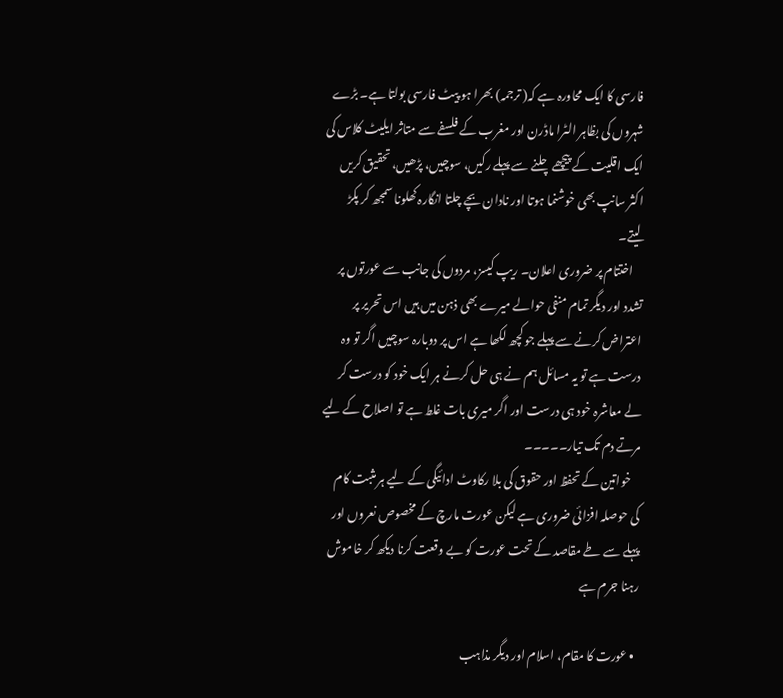فارسی کا ایک محاورہ ہے کہ( ترجمہ) بھرا ہو پیٹ فارسی بولتا ہے۔ بڑے شہروں کی بظاہر الٹرا ماڈرن اور مغرب کے فلسفے سے متاثر ایلیٹ کلاس کی ایک اقلیت کے پیچھے چلنے سے پہلے رکیں، سوچیں، پڑھیں، تحقیق کریں اکثر سانپ بھی خوشنما ہوتا اور نادان بچے چلتا انگارہ کھلونا سمجھ کر پکڑ لیتے۔
    اختتام پر ضروری اعلان۔ ریپ کیسز، مردوں کی جانب سے عورتوں پر تشدد اور دیگر تمام منفی حوالے میرے بھی ذہن میں ہیں اس تحریر پر اعتراض کرنے سے پہلے جو کچھ لکھا ہے اس پر دوبارہ سوچیں اگر تو وہ درست ہے تو یہ مسائل ہم نے ہی حل کرنے ہر ایک خود کو درست کر لے معاشرہ خود ہی درست اور اگر میری بات غلط ہے تو اصلاح کے لیے مرتے دم تک تیار۔۔۔۔۔
    خواتین کے تحفظ اور حقوق کی بلا رکاوٹ ادائیگی کے لیے ہر مثبت کام کی حوصلہ افزائی ضروری ہے لیکن عورت مارچ کے مخصوص نعروں اور پہلے سے طے مقاصد کے تحت عورت کو بے وقعت کرنا دیکھ کر خاموش رہنا جرم ہے

  • عورت کا مقام، اسلام اور دیگر مذاہب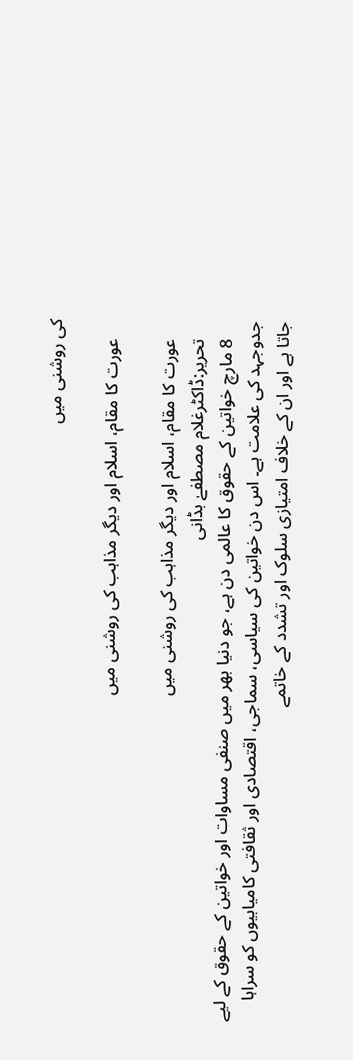کی روشنی میں

    عورت کا مقام، اسلام اور دیگر مذاہب کی روشنی میں

    عورت کا مقام، اسلام اور دیگر مذاہب کی روشنی میں
    تحریر:ڈاکٹرغلام مصطفےٰ بڈانی
    8 مارچ خواتین کے حقوق کا عالمی دن ہے، جو دنیا بھر میں صنفی مساوات اور خواتین کے حقوق کے لیے جدوجہد کی علامت ہے۔ اس دن خواتین کی سیاسی، سماجی، اقتصادی اور ثقافتی کامیابیوں کو سراہا جاتا ہے اور ان کے خلاف امتیازی سلوک اور تشدد کے خاتمے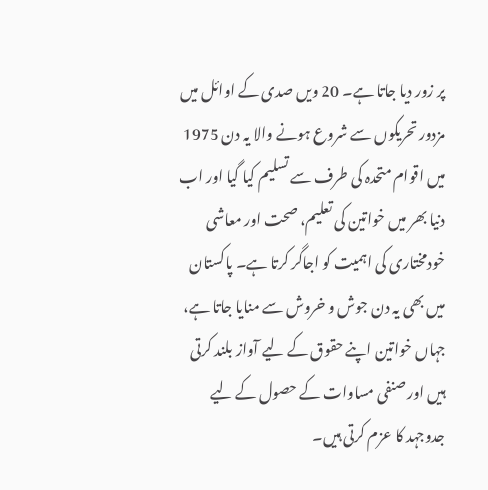پر زور دیا جاتا ہے۔ 20 ویں صدی کے اوائل میں مزدور تحریکوں سے شروع ہونے والا یہ دن 1975 میں اقوام متحدہ کی طرف سے تسلیم کیا گیا اور اب دنیا بھر میں خواتین کی تعلیم، صحت اور معاشی خودمختاری کی اہمیت کو اجاگر کرتا ہے۔ پاکستان میں بھی یہ دن جوش و خروش سے منایا جاتا ہے، جہاں خواتین اپنے حقوق کے لیے آواز بلند کرتی ہیں اور صنفی مساوات کے حصول کے لیے جدوجہد کا عزم کرتی ہیں۔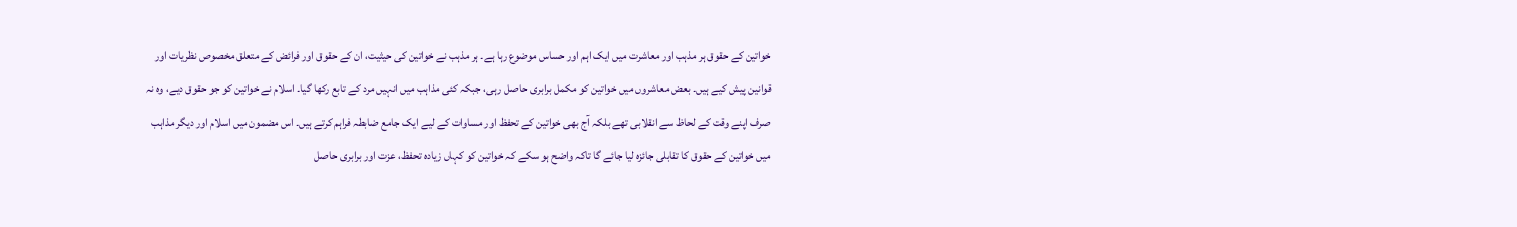خواتین کے حقوق ہر مذہب اور معاشرت میں ایک اہم اور حساس موضوع رہا ہے۔ ہر مذہب نے خواتین کی حیثیت، ان کے حقوق اور فرائض کے متعلق مخصوص نظریات اور قوانین پیش کیے ہیں۔ بعض معاشروں میں خواتین کو مکمل برابری حاصل رہی، جبکہ کئی مذاہب میں انہیں مرد کے تابع رکھا گیا۔ اسلام نے خواتین کو جو حقوق دیے، وہ نہ صرف اپنے وقت کے لحاظ سے انقلابی تھے بلکہ آج بھی خواتین کے تحفظ اور مساوات کے لیے ایک جامع ضابطہ فراہم کرتے ہیں۔ اس مضمون میں اسلام اور دیگر مذاہب میں خواتین کے حقوق کا تقابلی جائزہ لیا جائے گا تاکہ واضح ہو سکے کہ خواتین کو کہاں زیادہ تحفظ، عزت اور برابری حاصل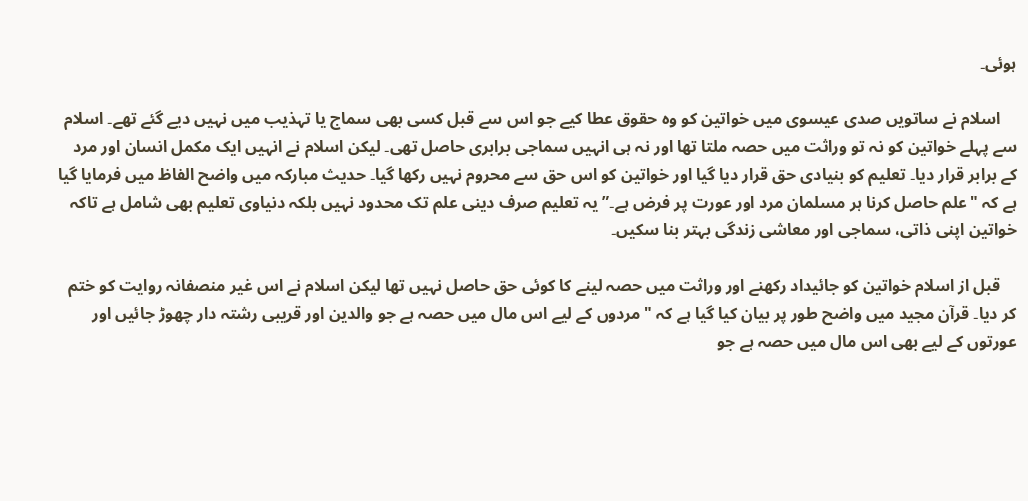ہوئی۔

    اسلام نے ساتویں صدی عیسوی میں خواتین کو وہ حقوق عطا کیے جو اس سے قبل کسی بھی سماج یا تہذیب میں نہیں دیے گئے تھے۔ اسلام سے پہلے خواتین کو نہ تو وراثت میں حصہ ملتا تھا اور نہ ہی انہیں سماجی برابری حاصل تھی۔ لیکن اسلام نے انہیں ایک مکمل انسان اور مرد کے برابر قرار دیا۔ تعلیم کو بنیادی حق قرار دیا گیا اور خواتین کو اس حق سے محروم نہیں رکھا گیا۔ حدیث مبارکہ میں واضح الفاظ میں فرمایا گیا ہے کہ "علم حاصل کرنا ہر مسلمان مرد اور عورت پر فرض ہے۔” یہ تعلیم صرف دینی علم تک محدود نہیں بلکہ دنیاوی تعلیم بھی شامل ہے تاکہ خواتین اپنی ذاتی، سماجی اور معاشی زندگی بہتر بنا سکیں۔

    قبل از اسلام خواتین کو جائیداد رکھنے اور وراثت میں حصہ لینے کا کوئی حق حاصل نہیں تھا لیکن اسلام نے اس غیر منصفانہ روایت کو ختم کر دیا۔ قرآن مجید میں واضح طور پر بیان کیا گیا ہے کہ "مردوں کے لیے اس مال میں حصہ ہے جو والدین اور قریبی رشتہ دار چھوڑ جائیں اور عورتوں کے لیے بھی اس مال میں حصہ ہے جو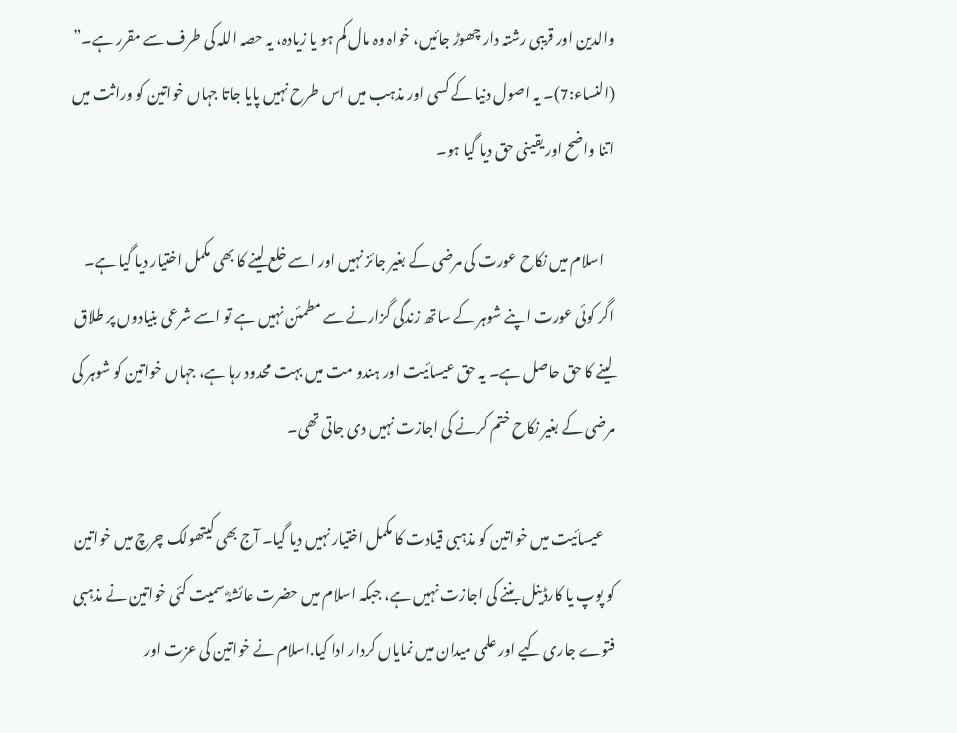والدین اور قریبی رشتہ دار چھوڑ جائیں، خواہ وہ مال کم ہو یا زیادہ، یہ حصہ اللہ کی طرف سے مقرر ہے۔” (النساء:7)۔ یہ اصول دنیا کے کسی اور مذہب میں اس طرح نہیں پایا جاتا جہاں خواتین کو وراثت میں اتنا واضح اور یقینی حق دیا گیا ہو۔

    اسلام میں نکاح عورت کی مرضی کے بغیر جائز نہیں اور اسے خلع لینے کا بھی مکمل اختیار دیا گیا ہے۔ اگر کوئی عورت اپنے شوہر کے ساتھ زندگی گزارنے سے مطمئن نہیں ہے تو اسے شرعی بنیادوں پر طلاق لینے کا حق حاصل ہے۔ یہ حق عیسائیت اور ہندو مت میں بہت محدود رہا ہے، جہاں خواتین کو شوہر کی مرضی کے بغیر نکاح ختم کرنے کی اجازت نہیں دی جاتی تھی۔

    عیسائیت میں خواتین کو مذہبی قیادت کا مکمل اختیار نہیں دیا گیا۔ آج بھی کیتھولک چرچ میں خواتین کو پوپ یا کارڈینل بننے کی اجازت نہیں ہے، جبکہ اسلام میں حضرت عائشہؓ سمیت کئی خواتین نے مذہبی فتوے جاری کیے اور علمی میدان میں نمایاں کردار ادا کیا.اسلام نے خواتین کی عزت اور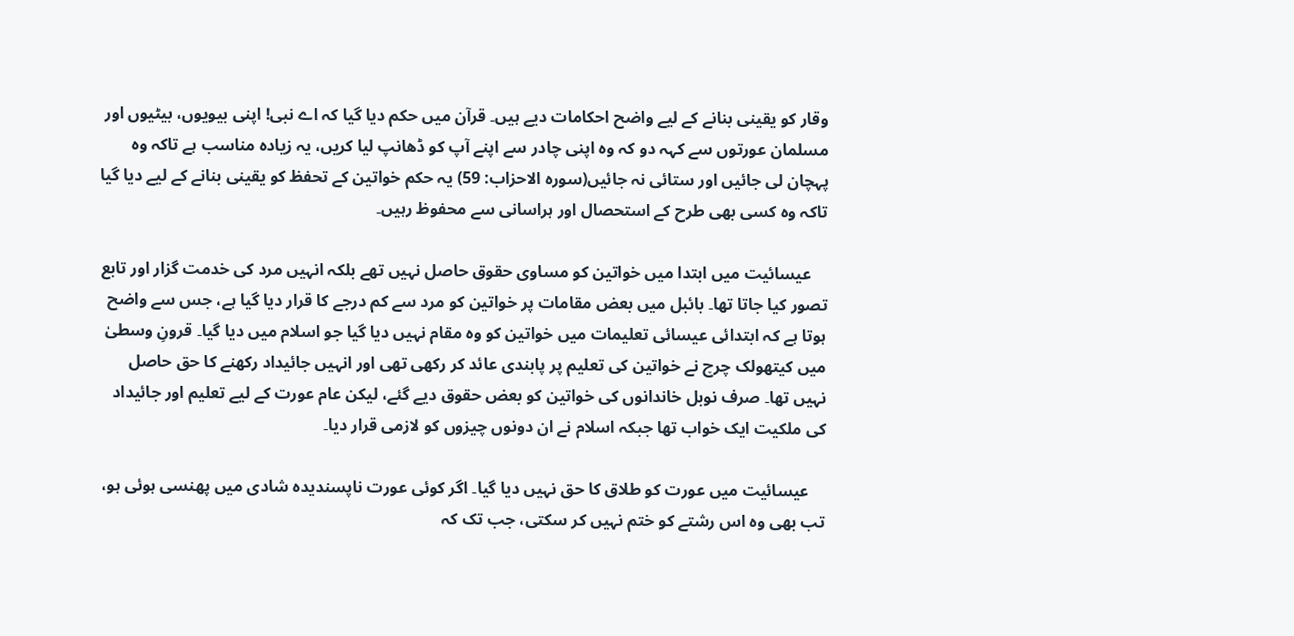وقار کو یقینی بنانے کے لیے واضح احکامات دیے ہیں۔ قرآن میں حکم دیا گیا کہ اے نبی! اپنی بیویوں، بیٹیوں اور مسلمان عورتوں سے کہہ دو کہ وہ اپنی چادر سے اپنے آپ کو ڈھانپ لیا کریں، یہ زیادہ مناسب ہے تاکہ وہ پہچان لی جائیں اور ستائی نہ جائیں(سورہ الاحزاب: 59) یہ حکم خواتین کے تحفظ کو یقینی بنانے کے لیے دیا گیا تاکہ وہ کسی بھی طرح کے استحصال اور ہراسانی سے محفوظ رہیں۔

    عیسائیت میں ابتدا میں خواتین کو مساوی حقوق حاصل نہیں تھے بلکہ انہیں مرد کی خدمت گزار اور تابع تصور کیا جاتا تھا۔ بائبل میں بعض مقامات پر خواتین کو مرد سے کم درجے کا قرار دیا گیا ہے، جس سے واضح ہوتا ہے کہ ابتدائی عیسائی تعلیمات میں خواتین کو وہ مقام نہیں دیا گیا جو اسلام میں دیا گیا۔ قرونِ وسطیٰ میں کیتھولک چرچ نے خواتین کی تعلیم پر پابندی عائد کر رکھی تھی اور انہیں جائیداد رکھنے کا حق حاصل نہیں تھا۔ صرف نوبل خاندانوں کی خواتین کو بعض حقوق دیے گئے، لیکن عام عورت کے لیے تعلیم اور جائیداد کی ملکیت ایک خواب تھا جبکہ اسلام نے ان دونوں چیزوں کو لازمی قرار دیا۔

    عیسائیت میں عورت کو طلاق کا حق نہیں دیا گیا۔ اگر کوئی عورت ناپسندیدہ شادی میں پھنسی ہوئی ہو، تب بھی وہ اس رشتے کو ختم نہیں کر سکتی، جب تک کہ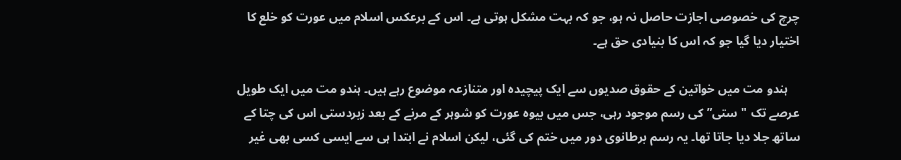چرچ کی خصوصی اجازت حاصل نہ ہو، جو کہ بہت مشکل ہوتی ہے۔ اس کے برعکس اسلام میں عورت کو خلع کا اختیار دیا گیا جو کہ اس کا بنیادی حق ہے۔

    ہندو مت میں خواتین کے حقوق صدیوں سے ایک پیچیدہ اور متنازعہ موضوع رہے ہیں۔ ہندو مت میں ایک طویل عرصے تک "ستی” کی رسم موجود رہی، جس میں بیوہ عورت کو شوہر کے مرنے کے بعد زبردستی اس کی چتا کے ساتھ جلا دیا جاتا تھا۔ یہ رسم برطانوی دور میں ختم کی گئی، لیکن اسلام نے ابتدا ہی سے ایسی کسی بھی غیر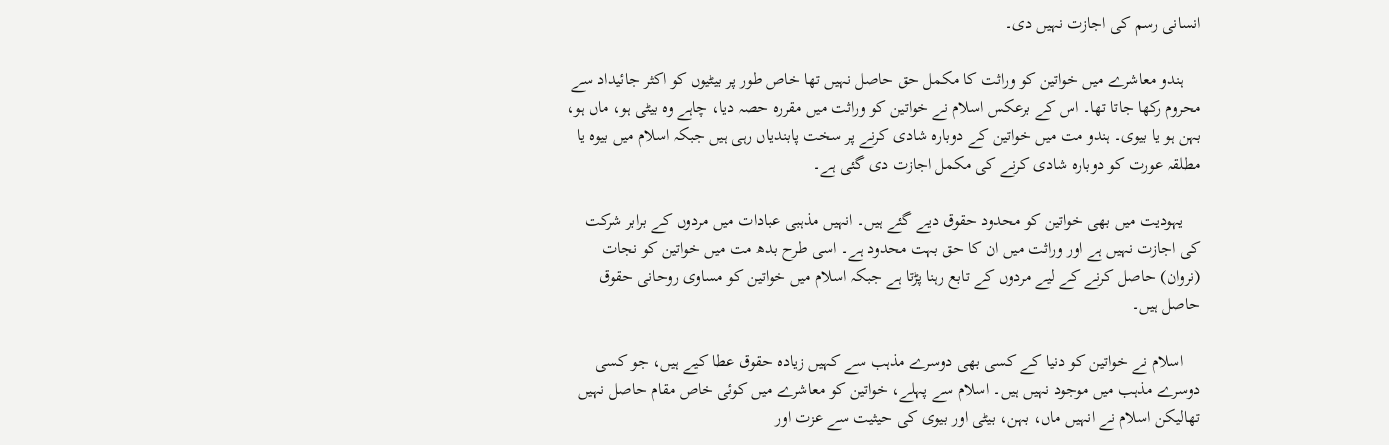انسانی رسم کی اجازت نہیں دی۔

    ہندو معاشرے میں خواتین کو وراثت کا مکمل حق حاصل نہیں تھا خاص طور پر بیٹیوں کو اکثر جائیداد سے محروم رکھا جاتا تھا۔ اس کے برعکس اسلام نے خواتین کو وراثت میں مقررہ حصہ دیا، چاہے وہ بیٹی ہو، ماں ہو، بہن ہو یا بیوی۔ ہندو مت میں خواتین کے دوبارہ شادی کرنے پر سخت پابندیاں رہی ہیں جبکہ اسلام میں بیوہ یا مطلقہ عورت کو دوبارہ شادی کرنے کی مکمل اجازت دی گئی ہے۔

    یہودیت میں بھی خواتین کو محدود حقوق دیے گئے ہیں۔ انہیں مذہبی عبادات میں مردوں کے برابر شرکت کی اجازت نہیں ہے اور وراثت میں ان کا حق بہت محدود ہے۔ اسی طرح بدھ مت میں خواتین کو نجات (نروان) حاصل کرنے کے لیے مردوں کے تابع رہنا پڑتا ہے جبکہ اسلام میں خواتین کو مساوی روحانی حقوق حاصل ہیں۔

    اسلام نے خواتین کو دنیا کے کسی بھی دوسرے مذہب سے کہیں زیادہ حقوق عطا کیے ہیں، جو کسی دوسرے مذہب میں موجود نہیں ہیں۔ اسلام سے پہلے، خواتین کو معاشرے میں کوئی خاص مقام حاصل نہیں تھالیکن اسلام نے انہیں ماں، بہن، بیٹی اور بیوی کی حیثیت سے عزت اور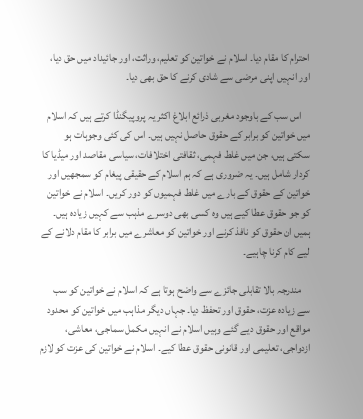احترام کا مقام دیا۔ اسلام نے خواتین کو تعلیم، وراثت، اور جائیداد میں حق دیا، اور انہیں اپنی مرضی سے شادی کرنے کا حق بھی دیا۔

    اس سب کے باوجود مغربی ذرائع ابلاغ اکثر یہ پروپیگنڈا کرتے ہیں کہ اسلام میں خواتین کو برابر کے حقوق حاصل نہیں ہیں۔ اس کی کئی وجوہات ہو سکتی ہیں، جن میں غلط فہمی، ثقافتی اختلافات، سیاسی مقاصد اور میڈیا کا کردار شامل ہیں۔ یہ ضروری ہے کہ ہم اسلام کے حقیقی پیغام کو سمجھیں اور خواتین کے حقوق کے بارے میں غلط فہمیوں کو دور کریں۔ اسلام نے خواتین کو جو حقوق عطا کیے ہیں وہ کسی بھی دوسرے مذہب سے کہیں زیادہ ہیں۔ ہمیں ان حقوق کو نافذ کرنے اور خواتین کو معاشرے میں برابر کا مقام دلانے کے لیے کام کرنا چاہیے۔

    مندرجہ بالا تقابلی جائزے سے واضح ہوتا ہے کہ اسلام نے خواتین کو سب سے زیادہ عزت، حقوق اور تحفظ دیا۔ جہاں دیگر مذاہب میں خواتین کو محدود مواقع اور حقوق دیے گئے وہیں اسلام نے انہیں مکمل سماجی، معاشی، ازدواجی، تعلیمی اور قانونی حقوق عطا کیے۔ اسلام نے خواتین کی عزت کو لازم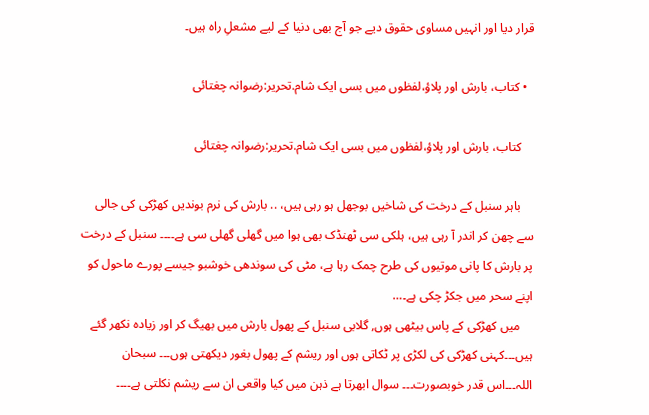قرار دیا اور انہیں مساوی حقوق دیے جو آج بھی دنیا کے لیے مشعلِ راہ ہیں۔

  • کتاب، بارش اور پلاؤ،لفظوں میں بسی ایک شام.تحریر:رضوانہ چغتائی

    کتاب، بارش اور پلاؤ،لفظوں میں بسی ایک شام.تحریر:رضوانہ چغتائی

    باہر سنبل کے درخت کی شاخیں بوجھل ہو رہی ہیں، .. بارش کی نرم بوندیں کھڑکی کی جالی سے چھن کر اندر آ رہی ہیں، ہلکی سی ٹھنڈک بھی ہوا میں گھلی گھلی سی ہے۔۔۔۔ سنبل کے درخت پر بارش کا پانی موتیوں کی طرح چمک رہا ہے، مٹی کی سوندھی خوشبو جیسے پورے ماحول کو اپنے سحر میں جکڑ چکی ہے۔…
    میں کھڑکی کے پاس بیٹھی ہوں, گلابی سنبل کے پھول بارش میں بھیگ کر اور زیادہ نکھر گئے ہیں۔۔۔کہنی کھڑکی کی لکڑی پر ٹکاتی ہوں اور ریشم کے پھول بغور دیکھتی ہوں۔۔۔ سبحان اللہ۔۔۔اس قدر خوبصورت۔۔۔ سوال ابھرتا ہے ذہن میں کیا واقعی ان سے ریشم نکلتی ہے۔۔۔۔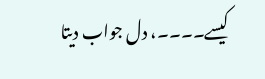کیسے۔۔۔۔، دل جواب دیتا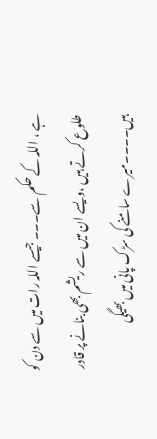ہے ، اللہ کے حکم سے۔۔۔ جیسے اللہ رات میں سے دن کو طلوع کرتے ہیں ،ویسے ان میں سے ریشم بھی بنانے پر قادر ہیں۔۔۔۔میرے سامنے کی سڑک پانی میں بھیگی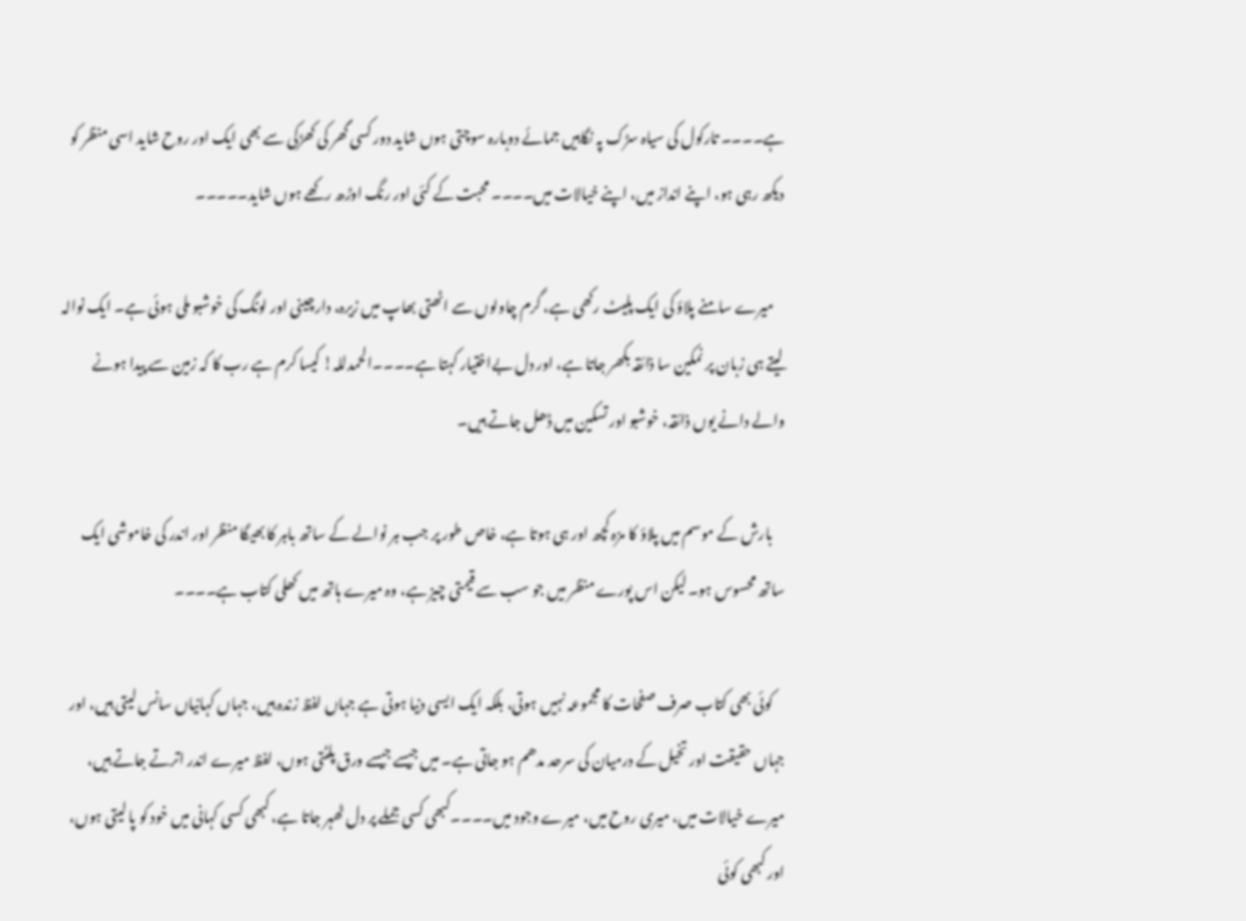ہے۔۔۔۔ تارکول کی سیاہ سڑک پہ نگاہیں جمائے دوبارہ سوچتی ہوں شاید دور کسی گھر کی کھڑکی سے بھی ایک اور روح شاید اسی منظر کو دیکھ رہی ہو، اپنے انداز میں، اپنے خیالات میں۔۔۔۔ محبت کے کئی اور رنگ اوڑھ رکھے ہوں شاید۔۔۔۔۔

    میرے سامنے پلاؤ کی ایک پلیٹ رکھی ہے، گرم چاولوں سے اٹھتی بھاپ میں زیرہ، دارچینی اور لونگ کی خوشبو ملی ہوئی ہے۔ ایک نوالہ لیتے ہی زبان پر نمکین سا ذائقہ بکھر جاتا ہے، اور دل بےاختیار کہتا ہے۔۔۔۔الحمدللہ! کیسا کرم ہے رب کا کہ زمین سے پیدا ہونے والے دانے یوں ذائقہ، خوشبو اور تسکین میں ڈھل جاتے ہیں۔

    بارش کے موسم میں پلاؤ کا مزہ کچھ اور ہی ہوتا ہے، خاص طور پر جب ہر نوالے کے ساتھ باہر کا بھیگا منظر اور اندر کی خاموشی ایک ساتھ محسوس ہو۔ لیکن اس پورے منظر میں جو سب سے قیمتی چیز ہے، وہ میرے ہاتھ میں کھلی کتاب ہے۔۔۔۔

    کوئی بھی کتاب صرف صفحات کا مجموعہ نہیں ہوتی، بلکہ ایک ایسی دنیا ہوتی ہے جہاں لفظ زندہ ہیں، جہاں کہانیاں سانس لیتی ہیں، اور جہاں حقیقت اور تخیل کے درمیان کی سرحد مدھم ہو جاتی ہے۔ میں جیسے جیسے ورق پلٹتی ہوں، لفظ میرے اندر اترتے جاتے ہیں، میرے خیالات میں، میری روح میں، میرے وجود میں۔۔۔۔کبھی کسی جملے پر دل ٹھہر جاتا ہے، کبھی کسی کہانی میں خود کو پا لیتی ہوں، اور کبھی کوئی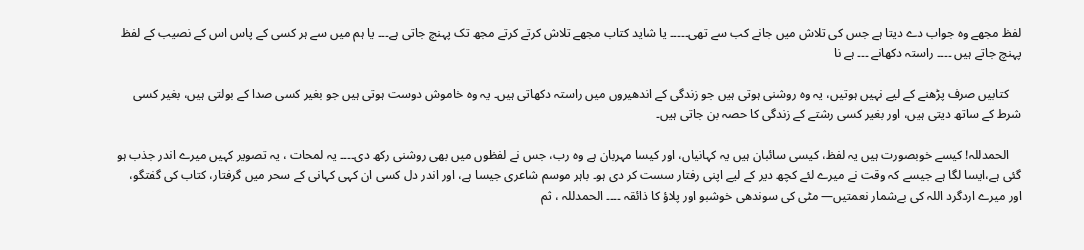لفظ مجھے وہ جواب دے دیتا ہے جس کی تلاش میں جانے کب سے تھی۔۔۔۔۔ یا شاید کتاب مجھے تلاش کرتے کرتے مجھ تک پہنچ جاتی ہے۔۔۔ یا ہم میں سے ہر کسی کے پاس اس کے نصیب کے لفظ پہنچ جاتے ہیں ۔۔۔۔ راستہ دکھانے ۔۔۔ ہے نا

    کتابیں صرف پڑھنے کے لیے نہیں ہوتیں، یہ وہ روشنی ہوتی ہیں جو زندگی کے اندھیروں میں راستہ دکھاتی ہیں۔ یہ وہ خاموش دوست ہوتی ہیں جو بغیر کسی صدا کے بولتی ہیں، بغیر کسی شرط کے ساتھ دیتی ہیں، اور بغیر کسی رشتے کے زندگی کا حصہ بن جاتی ہیں۔

    الحمدللہ! کیسے خوبصورت ہیں یہ لفظ، کیسی سائبان ہیں یہ کہانیاں، اور کیسا مہربان ہے وہ رب، جس نے لفظوں میں بھی روشنی رکھ دی۔۔۔۔ یہ لمحات ، یہ تصویر کہیں میرے اندر جذب ہو گئی ہے،ایسا لگا ہے جیسے کہ وقت نے میرے لئے کچھ دیر کے لیے اپنی رفتار سست کر دی ہو۔ باہر موسم شاعری جیسا ہے، اور اندر دل کسی ان کہی کہانی کے سحر میں گرفتار، کتاب کی گفتگو، اور میرے اردگرد اللہ کی بےشمار نعمتیں— مٹی کی سوندھی خوشبو اور پلاؤ کا ذائقہ ۔۔۔۔ الحمدللہ ، ثم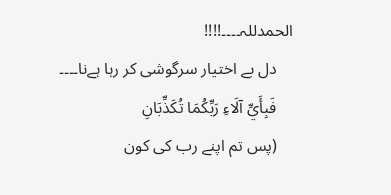الحمدللہ۔۔۔۔!!!!
    دل بے اختیار سرگوشی کر رہا ہےنا۔۔۔۔
    فَبِأَيِّ آلَاءِ رَبِّكُمَا تُكَذِّبَانِ
    (پس تم اپنے رب کی کون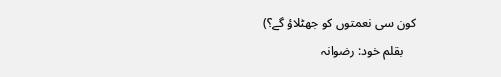کون سی نعمتوں کو جھٹلاؤ گے؟)
    بقلم خود: رضوانہ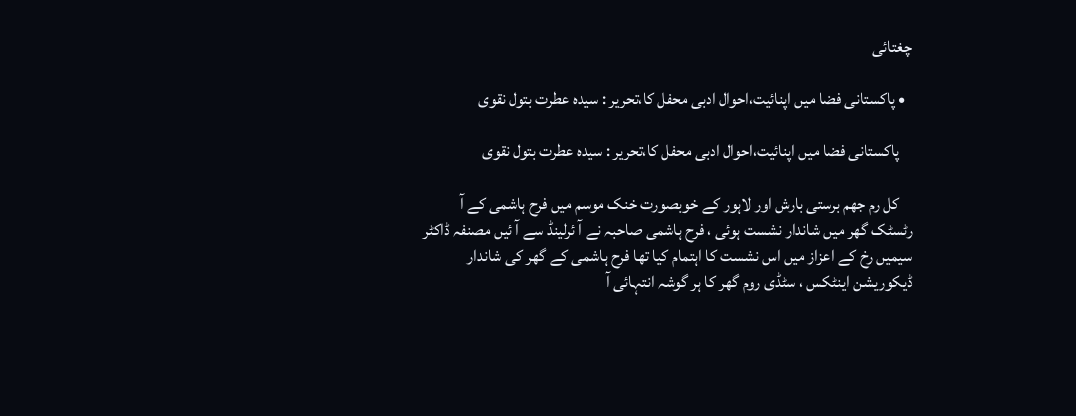چغتائی

  • پاکستانی فضا میں اپنائیت،احوال ادبی محفل کا،تحریر : سیدہ عطرت بتول نقوی

    پاکستانی فضا میں اپنائیت،احوال ادبی محفل کا،تحریر : سیدہ عطرت بتول نقوی

    کل رم جھم برستی بارش اور لاہور کے خوبصورت خنک موسم میں فرح ہاشمی کے آ رٹسٹک گھر میں شاندار نشست ہوئی ، فرح ہاشمی صاحبہ نے آ ئرلینڈ سے آ ئیں مصنفہ ڈاکٹر سیمیں رخ کے اعزاز میں اس نشست کا اہتمام کیا تھا فرح ہاشمی کے گھر کی شاندار ڈیکوریشن اینٹکس ، سٹڈی روم گھر کا ہر گوشہ انتہائی آ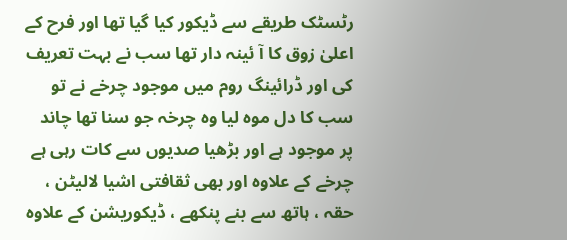رٹسٹک طریقے سے ڈیکور کیا گیا تھا اور فرح کے اعلیٰ زوق کا آ ئینہ دار تھا سب نے بہت تعریف کی اور ڈرائینگ روم میں موجود چرخے نے تو سب کا دل موہ لیا وہ چرخہ جو سنا تھا چاند پر موجود ہے اور بڑھیا صدیوں سے کات رہی ہے چرخے کے علاوہ اور بھی ثقافتی اشیا لالیٹن ، حقہ ، ہاتھ سے بنے پنکھے ، ڈیکوریشن کے علاوہ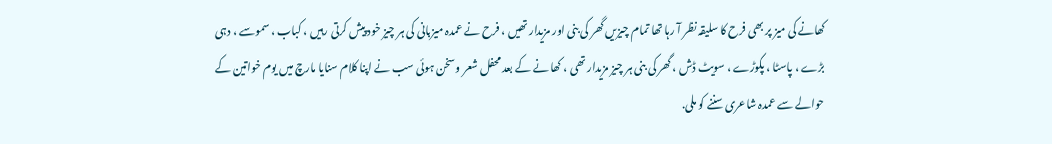کھانے کی میز پر بھی فرح کا سلیقہ نظر آ رہا تھا تمام چیزیں گھر کی بنی اور مزیدار تھیں ، فرح نے عمدہ میزبانی کی ہر چیز خود پیش کرتی رہیں ، کباب ، سموسے ، دہی بڑے ، پاسٹا ، پکوڑے ، سویٹ ڈش ، گھر کی بنی ہر چیز مزیدار تھی ، کھا نے کے بعد محفل شعر وسخن ہوئی سب نے اپنا کلام سنایا مارچ میں یوم خواتین کے حوالے سے عمدہ شاعری سننے کو ملی.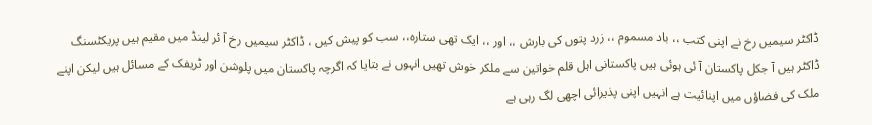ڈاکٹر سیمیں رخ نے اپنی کتب ،، باد مسموم ،، زرد پتوں کی بارش ،، اور ،، ایک تھی ستارہ،، سب کو پیش کیں ، ڈاکٹر سیمیں رخ آ ئر لینڈ میں مقیم ہیں پریکٹسنگ ڈاکٹر ہیں آ جکل پاکستان آ ئی ہوئی ہیں پاکستانی اہل قلم خواتین سے ملکر خوش تھیں انہوں نے بتایا کہ اگرچہ پاکستان میں پلوشن اور ٹریفک کے مسائل ہیں لیکن اپنے ملک کی فضاؤں میں اپنائیت ہے انہیں اپنی پذیرائی اچھی لگ رہی ہے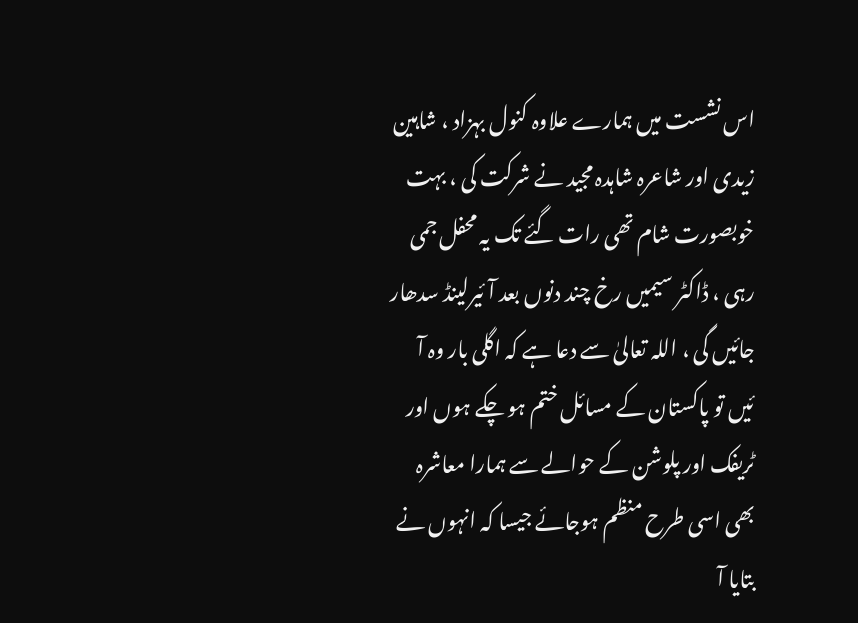اس نشست میں ہمارے علاوہ کنول بہزاد ، شاہین زیدی اور شاعرہ شاہدہ مجید نے شرکت کی ، بہت خوبصورت شام تھی رات گئے تک یہ محفل جمی رہی ، ڈاکٹر سیمیں رخ چند دنوں بعد آ ئیرلینڈ سدھار جائیں گی ، اللہ تعالیٰ سے دعا ہے کہ اگلی بار وہ آ ئیں تو پاکستان کے مسائل ختم ہو چکے ہوں اور ٹریفک اور پلوشن کے حوالے سے ہمارا معاشرہ بھی اسی طرح منظم ہوجائے جیسا کہ انہوں نے بتایا آ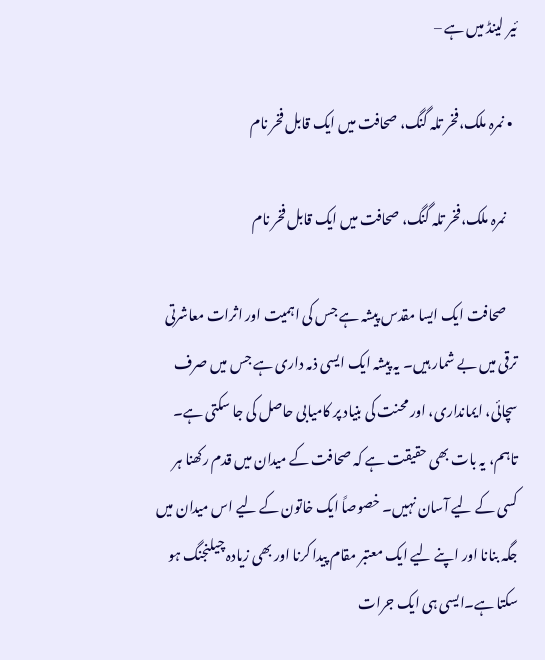ئیر لینڈ میں ہے –

  • نمرہ ملک،فخر تلہ گنگ، صحافت میں ایک قابل فخر نام

    نمرہ ملک،فخر تلہ گنگ، صحافت میں ایک قابل فخر نام

    صحافت ایک ایسا مقدس پیشہ ہے جس کی اہمیت اور اثرات معاشرتی ترقی میں بے شمار ہیں۔ یہ پیشہ ایک ایسی ذمہ داری ہے جس میں صرف سچائی، ایمانداری، اور محنت کی بنیاد پر کامیابی حاصل کی جا سکتی ہے۔ تاہم، یہ بات بھی حقیقت ہے کہ صحافت کے میدان میں قدم رکھنا ہر کسی کے لیے آسان نہیں۔ خصوصاً ایک خاتون کے لیے اس میدان میں جگہ بنانا اور اپنے لیے ایک معتبر مقام پیدا کرنا اور بھی زیادہ چیلنجنگ ہو سکتا ہے۔ایسی ہی ایک جرات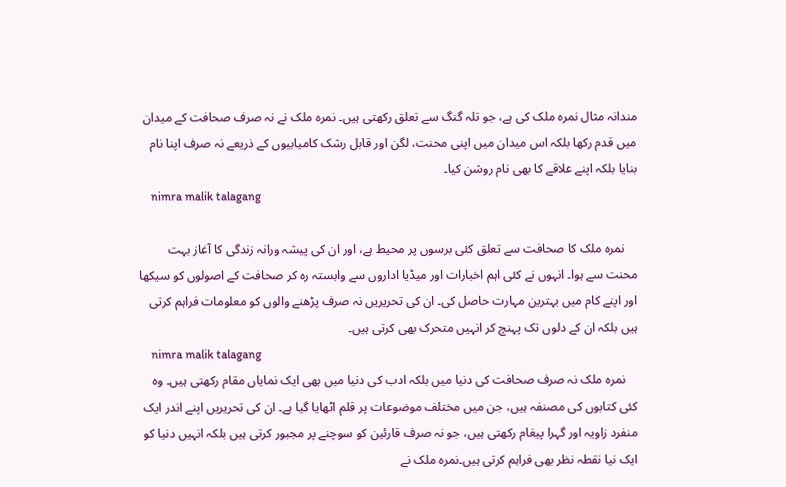مندانہ مثال نمرہ ملک کی ہے، جو تلہ گنگ سے تعلق رکھتی ہیں۔ نمرہ ملک نے نہ صرف صحافت کے میدان میں قدم رکھا بلکہ اس میدان میں اپنی محنت، لگن اور قابل رشک کامیابیوں کے ذریعے نہ صرف اپنا نام بنایا بلکہ اپنے علاقے کا بھی نام روشن کیا۔
    nimra malik talagang

    نمرہ ملک کا صحافت سے تعلق کئی برسوں پر محیط ہے، اور ان کی پیشہ ورانہ زندگی کا آغاز بہت محنت سے ہوا۔ انہوں نے کئی اہم اخبارات اور میڈیا اداروں سے وابستہ رہ کر صحافت کے اصولوں کو سیکھا اور اپنے کام میں بہترین مہارت حاصل کی۔ ان کی تحریریں نہ صرف پڑھنے والوں کو معلومات فراہم کرتی ہیں بلکہ ان کے دلوں تک پہنچ کر انہیں متحرک بھی کرتی ہیں۔
    nimra malik talagang
    نمرہ ملک نہ صرف صحافت کی دنیا میں بلکہ ادب کی دنیا میں بھی ایک نمایاں مقام رکھتی ہیں۔ وہ کئی کتابوں کی مصنفہ ہیں، جن میں مختلف موضوعات پر قلم اٹھایا گیا ہے۔ ان کی تحریریں اپنے اندر ایک منفرد زاویہ اور گہرا پیغام رکھتی ہیں، جو نہ صرف قارئین کو سوچنے پر مجبور کرتی ہیں بلکہ انہیں دنیا کو ایک نیا نقطہ نظر بھی فراہم کرتی ہیں۔نمرہ ملک نے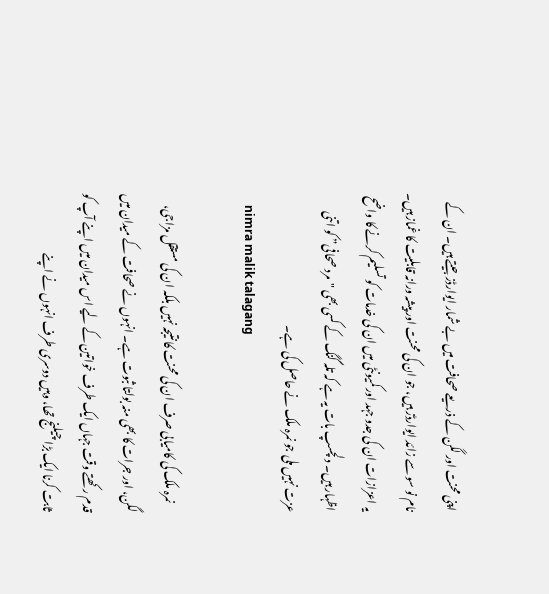اپنی محنت اور لگن کے ذریعے صحافت میں بے شمار ایوارڈز جیتے ہیں۔ ان کے نام نو سو سے زائد ایوارڈز ہیں، جو ان کی محنت اور پیشہ ورانہ قابلیت کا غماز ہیں۔ یہ اعزازات ان کی جدو جہد اور کمیونٹی میں ان کی خدمات کو تسلیم کرنے کا واضح اظہار ہیں۔ دلچسپ بات یہ ہے کہ تلہ گنگ کے کسی بھی "مرد صحافی” کو اتنی عزت نہیں ملی جو نمرہ ملک نے حاصل کی ہے۔
    nimra malik talagang

    نمرہ ملک کی کامیابی صرف ان کی محنت کا نتیجہ نہیں بلکہ ان کی مستقل مزاجی، لگن، اور جرات کا بھی منہ بولتا ثبوت ہے۔ انہوں نے صحافت کے میدان میں قدم رکھتے وقت جہاں ایک طرف خواتین کے لیے اس میدان میں اپنے آپ کو ثابت کرنا ایک بڑا چیلنج تھا، وہیں دوسری طرف انہوں نے اپنے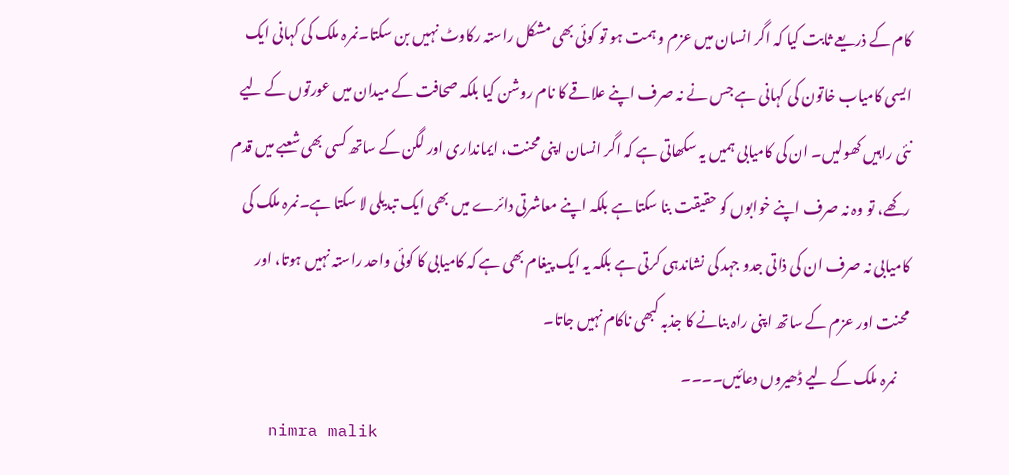کام کے ذریعے ثابت کیا کہ اگر انسان میں عزم و ہمت ہو تو کوئی بھی مشکل راستہ رکاوٹ نہیں بن سکتا۔نمرہ ملک کی کہانی ایک ایسی کامیاب خاتون کی کہانی ہے جس نے نہ صرف اپنے علاقے کا نام روشن کیا بلکہ صحافت کے میدان میں عورتوں کے لیے نئی راہیں کھولیں۔ ان کی کامیابی ہمیں یہ سکھاتی ہے کہ اگر انسان اپنی محنت، ایمانداری اور لگن کے ساتھ کسی بھی شعبے میں قدم رکھے، تو وہ نہ صرف اپنے خوابوں کو حقیقت بنا سکتا ہے بلکہ اپنے معاشرتی دائرے میں بھی ایک تبدیلی لا سکتا ہے۔نمرہ ملک کی کامیابی نہ صرف ان کی ذاتی جدو جہد کی نشاندہی کرتی ہے بلکہ یہ ایک پیغام بھی ہے کہ کامیابی کا کوئی واحد راستہ نہیں ہوتا، اور محنت اور عزم کے ساتھ اپنی راہ بنانے کا جذبہ کبھی ناکام نہیں جاتا۔
    نمرہ ملک کے لیے ڈھیروں دعائیں۔۔۔۔
    nimra malik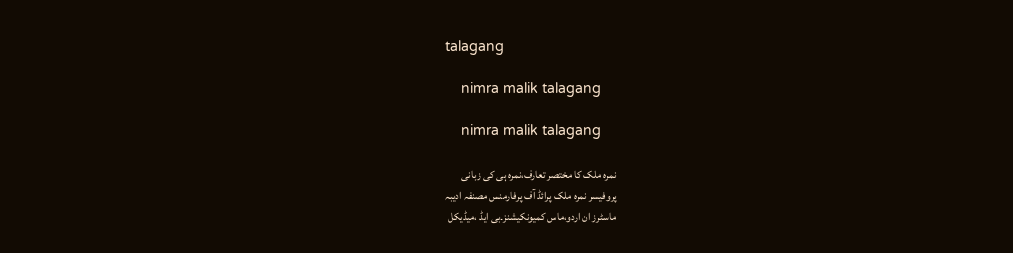talagang

    nimra malik talagang

    nimra malik talagang

    نمرہ ملک کا مختصر تعارف،نمرہ ہی کی زبانی
    پروفیسر نمرہ ملک پرائڈ آف پرفارمنس مصنفہ ادیبہ
    ماسٹرز ان اردو،ماس کمیونکیشنز۔بی ایڈ ،میڈیکل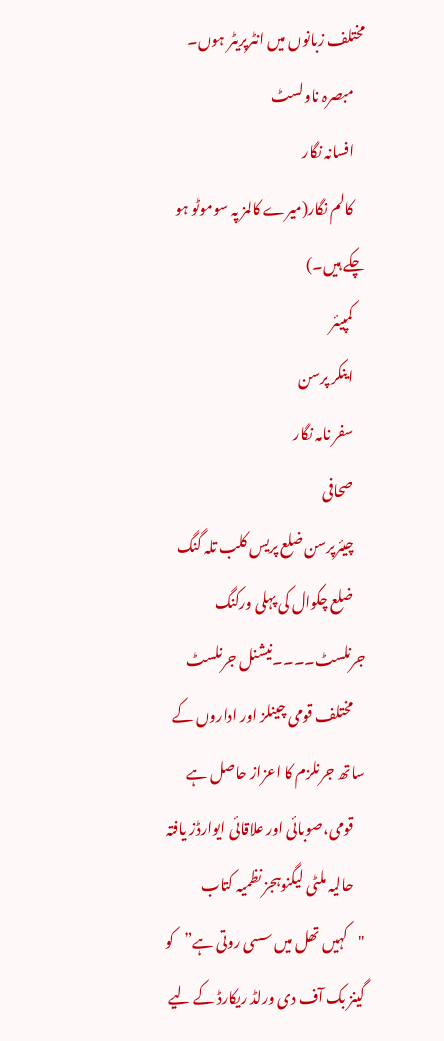مختلف زبانوں میں انٹرپریٹر ہوں۔
    مبصرہ ناولسٹ
    افسانہ نگار
    کالم نگار(میرے کالمز پہ سوموٹو ہو چکے ہیں۔)
    کمپیئر
    اینکر پرسن
    سفر نامہ نگار
    صحافی
    چیئرپرسن ضلع پریس کلب تلہ گنگ
    ضلع چکوال کی پہلی ورکنگ جرنلسٹ۔۔۔۔نیشنل جرنلسٹ
    مختلف قومی چینلز اور اداروں کے ساتھ جرنلزم کا اعزاز حاصل ہے
    قومی،صوبائی اور علاقائی ایوارڈز یافتہ
    حالیہ ملٹی لیگنوہجز نظمیہ کتاب "کہیں تھل میں سسی روتی ہے”کو گینز بک آف دی ورلڈ ریکارڈ کے لیے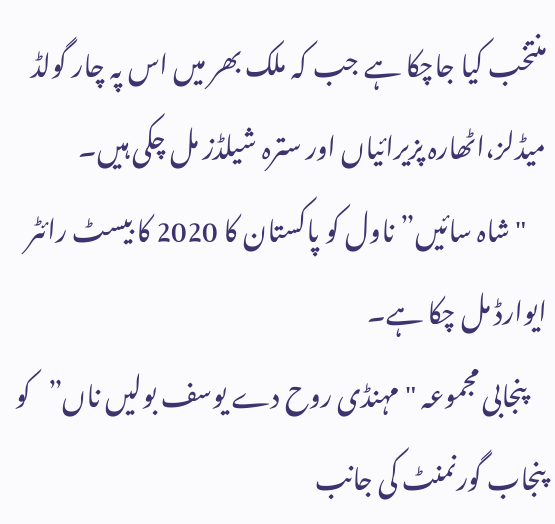منتخب کیا جاچکا ہے جب کہ ملک بھر میں اس پہ چار گولڈ میڈلز،اٹھارہ پزیرائیاں اور سترہ شیلڈز مل چکی ہیں۔
    "شاہ سائیں” ناول کو پاکستان کا 2020 کا بیسٹ رائٹر ایوارڈ مل چکا ہے۔
    پنجابی مجموعہ "مہنڈی روح دے یوسف بولیں ناں”کو پنجاب گورنمنٹ کی جانب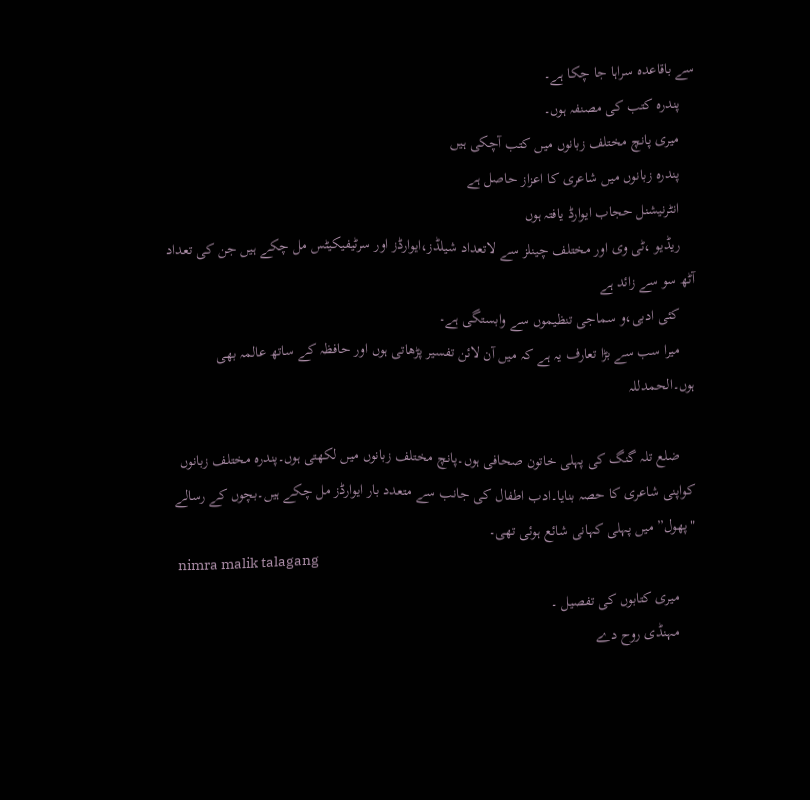سے باقاعدہ سراہا جا چکا ہے۔
    پندرہ کتب کی مصنفہ ہوں۔
    میری پانچ مختلف زبانوں میں کتب آچکی ہیں
    پندرہ زبانوں میں شاعری کا اعزاز حاصل ہے
    انٹرنیشنل حجاب ایوارڈ یافتہ ہوں
    ریڈیو ،ٹی وی اور مختلف چینلز سے لاتعداد شیلڈز،ایوارڈز اور سرٹیفیکیٹس مل چکے ہیں جن کی تعداد آٹھ سو سے زائد ہے
    کئی ادبی،و سماجی تنظیموں سے وابستگی ہے۔
    میرا سب سے بڑا تعارف یہ ہے کہ میں آن لائن تفسیر پڑھاتی ہوں اور حافظہ کے ساتھ عالمہ بھی ہوں۔الحمدللہ

    ضلع تلہ گنگ کی پہلی خاتون صحافی ہوں۔پانچ مختلف زبانوں میں لکھتی ہوں۔پندرہ مختلف زبانوں کواپنی شاعری کا حصہ بنایا۔ادب اطفال کی جانب سے متعدد بار ایوارڈز مل چکے ہیں۔بچوں کے رسالے "پھول” میں پہلی کہانی شائع ہوئی تھی۔
    nimra malik talagang
    میری کتابوں کی تفصیل ۔
    مہنڈی روح دے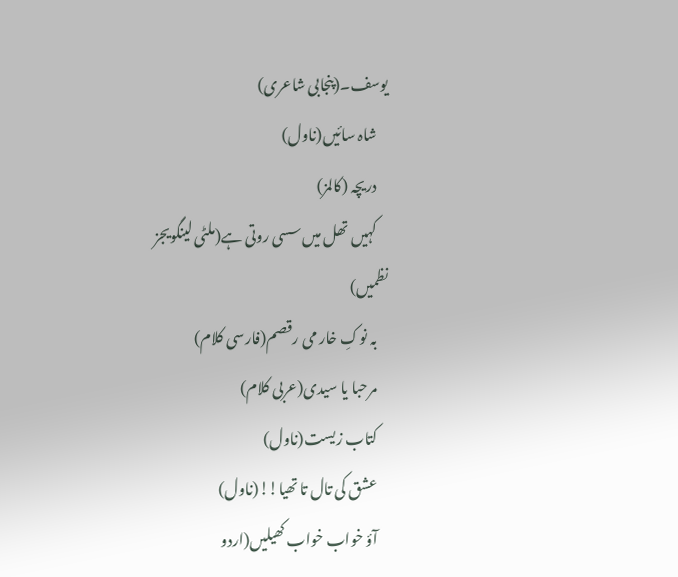یوسف۔(پنجابی شاعری)
    شاہ سائیں(ناول)
    دریچہ (کالمز)
    کہیں تھل میں سسی روتی ہے(ملٹی لینگویجز نظمیں)
    بہ نوکِ خار می رقصم(فارسی کلام)
    مرحبا یا سیدی(عربی کلام)
    کتاب زیست(ناول)
    عشق کی تال تا تھیا!!(ناول)
    آؤ خواب خواب کھیلیں(اردو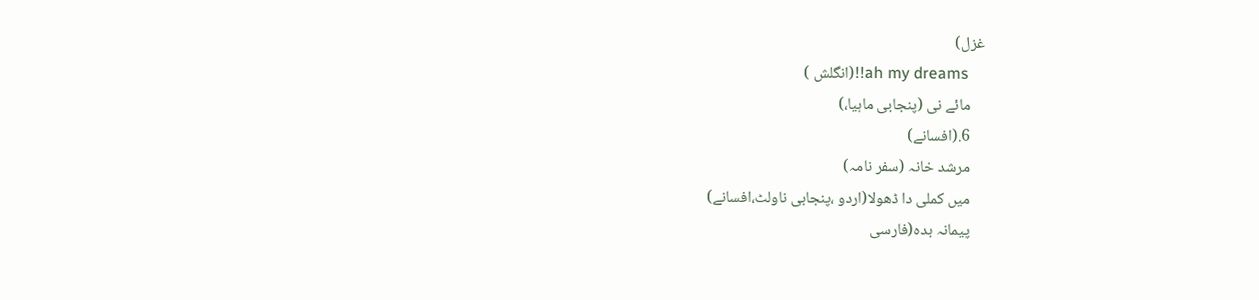غزل)
    ah my dreams!!(انگلش )
    مائے نی (پنجابی ماہیا،)
    6.(افسانے)
    مرشد خانہ (سفر نامہ)
    میں کملی دا ڈھولا(اردو ،پنجابی ناولٹ،افسانے)
    پیمانہ بدہ(فارسی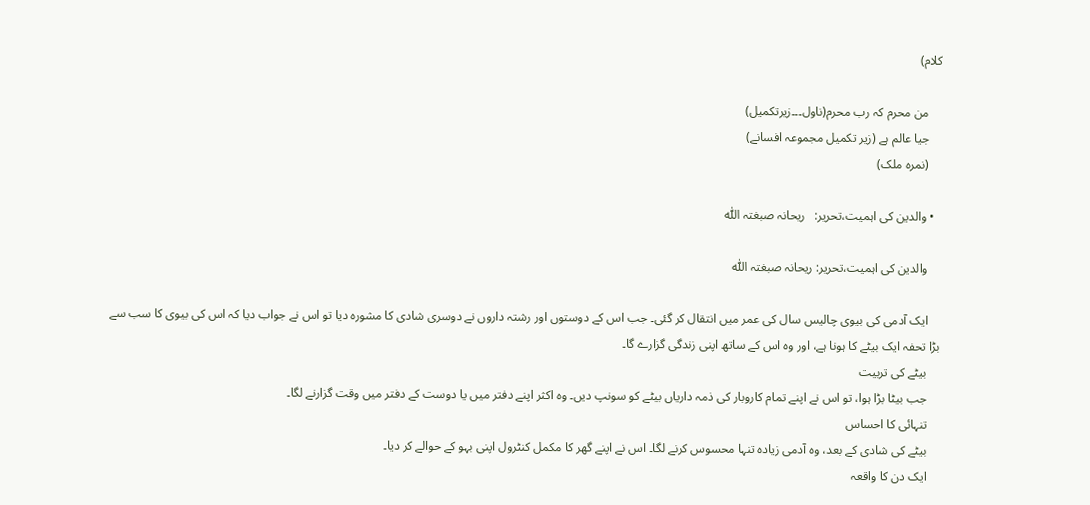کلام)

    من محرم کہ رب محرم(ناول۔۔۔زیرتکمیل)
    جیا عالم ہے (زیر تکمیل مجموعہ افسانے)
    (نمرہ ملک)

  • والدین کی اہمیت،تحریر:   ریحانہ صبغتہ اللّٰہ

    والدین کی اہمیت،تحریر: ریحانہ صبغتہ اللّٰہ

    ایک آدمی کی بیوی چالیس سال کی عمر میں انتقال کر گئی۔ جب اس کے دوستوں اور رشتہ داروں نے دوسری شادی کا مشورہ دیا تو اس نے جواب دیا کہ اس کی بیوی کا سب سے بڑا تحفہ ایک بیٹے کا ہونا ہے، اور وہ اس کے ساتھ اپنی زندگی گزارے گا۔
    بیٹے کی تربیت
    جب بیٹا بڑا ہوا، تو اس نے اپنے تمام کاروبار کی ذمہ داریاں بیٹے کو سونپ دیں۔ وہ اکثر اپنے دفتر میں یا دوست کے دفتر میں وقت گزارنے لگا۔
    تنہائی کا احساس
    بیٹے کی شادی کے بعد، وہ آدمی زیادہ تنہا محسوس کرنے لگا۔ اس نے اپنے گھر کا مکمل کنٹرول اپنی بہو کے حوالے کر دیا۔
    ایک دن کا واقعہ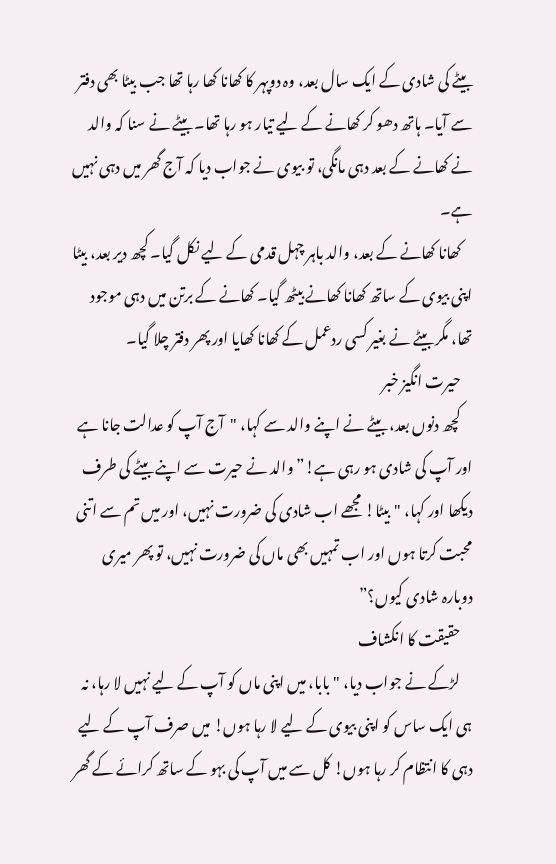بیٹے کی شادی کے ایک سال بعد، وہ دوپہر کا کھانا کھا رہا تھا جب بیٹا بھی دفتر سے آیا۔ ہاتھ دھو کر کھانے کے لیے تیار ہو رہا تھا۔ بیٹے نے سنا کہ والد نے کھانے کے بعد دہی مانگی، تو بیوی نے جواب دیا کہ آج گھر میں دہی نہیں ہے۔
    کھانا کھانے کے بعد، والد باہر چہل قدمی کے لیے نکل گیا۔ کچھ دیر بعد، بیٹا اپنی بیوی کے ساتھ کھانا کھانے بیٹھ گیا۔ کھانے کے برتن میں دہی موجود تھا، مگر بیٹے نے بغیر کسی ردعمل کے کھانا کھایا اور پھر دفتر چلا گیا۔
    حیرت انگیز خبر
    کچھ دنوں بعد، بیٹے نے اپنے والد سے کہا، "آج آپ کو عدالت جانا ہے اور آپ کی شادی ہو رہی ہے!” والد نے حیرت سے اپنے بیٹے کی طرف دیکھا اور کہا، "بیٹا! مجھے اب شادی کی ضرورت نہیں، اور میں تم سے اتنی محبت کرتا ہوں اور اب تمہیں بھی ماں کی ضرورت نہیں، تو پھر میری دوبارہ شادی کیوں؟”
    حقیقت کا انکشاف
    لڑکے نے جواب دیا، "بابا، میں اپنی ماں کو آپ کے لیے نہیں لا رہا، نہ ہی ایک ساس کو اپنی بیوی کے لیے لا رہا ہوں! میں صرف آپ کے لیے دہی کا انتظام کر رہا ہوں! کل سے میں آپ کی بہو کے ساتھ کرائے کے گھر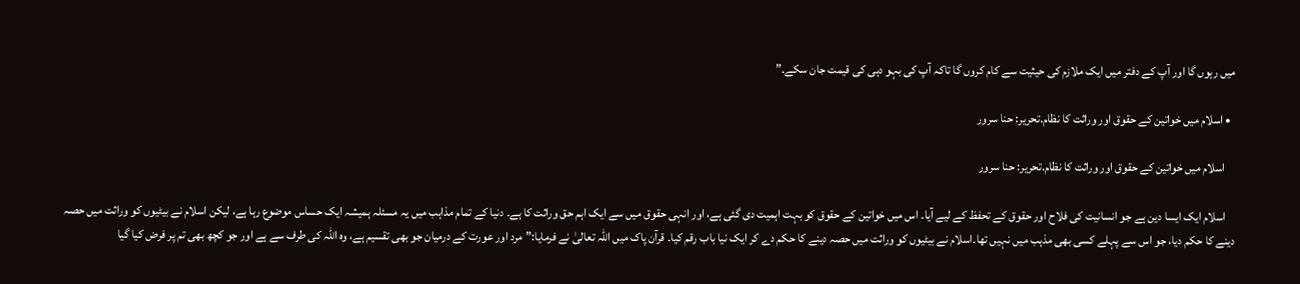میں رہوں گا اور آپ کے دفتر میں ایک ملازم کی حیثیت سے کام کروں گا تاکہ آپ کی بہو دہی کی قیمت جان سکے۔”

  • اسلام میں خواتین کے حقوق اور وراثت کا نظام.تحریر: حنا سرور

    اسلام میں خواتین کے حقوق اور وراثت کا نظام.تحریر: حنا سرور

    اسلام ایک ایسا دین ہے جو انسانیت کی فلاح اور حقوق کے تحفظ کے لیے آیا۔ اس میں خواتین کے حقوق کو بہت اہمیت دی گئی ہے، اور انہی حقوق میں سے ایک اہم حق وراثت کا ہے۔ دنیا کے تمام مذاہب میں یہ مسئلہ ہمیشہ ایک حساس موضوع رہا ہے، لیکن اسلام نے بیٹیوں کو وراثت میں حصہ دینے کا حکم دیا، جو اس سے پہلے کسی بھی مذہب میں نہیں تھا۔اسلام نے بیٹیوں کو وراثت میں حصہ دینے کا حکم دے کر ایک نیا باب رقم کیا۔ قرآن پاک میں اللہ تعالیٰ نے فرمایا:”مرد اور عورت کے درمیان جو بھی تقسیم ہے، وہ اللہ کی طرف سے ہے اور جو کچھ بھی تم پر فرض کیا گیا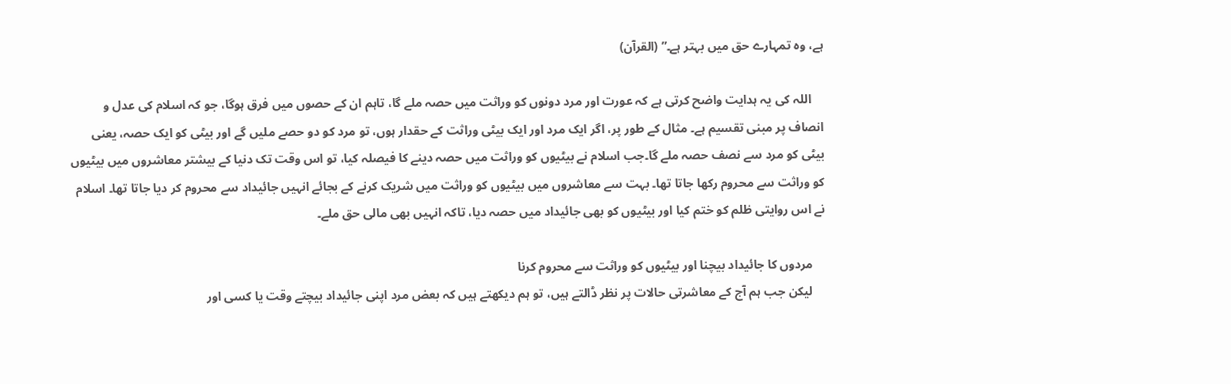ہے، وہ تمہارے حق میں بہتر ہے۔” (القرآن)

    اللہ کی یہ ہدایت واضح کرتی ہے کہ عورت اور مرد دونوں کو وراثت میں حصہ ملے گا، تاہم ان کے حصوں میں فرق ہوگا، جو کہ اسلام کی عدل و انصاف پر مبنی تقسیم ہے۔ مثال کے طور پر، اگر ایک مرد اور ایک بیٹی وراثت کے حقدار ہوں، تو مرد کو دو حصے ملیں گے اور بیٹی کو ایک حصہ، یعنی بیٹی کو مرد سے نصف حصہ ملے گا۔جب اسلام نے بیٹیوں کو وراثت میں حصہ دینے کا فیصلہ کیا، تو اس وقت تک دنیا کے بیشتر معاشروں میں بیٹیوں کو وراثت سے محروم رکھا جاتا تھا۔ بہت سے معاشروں میں بیٹیوں کو وراثت میں شریک کرنے کے بجائے انہیں جائیداد سے محروم کر دیا جاتا تھا۔ اسلام نے اس روایتی ظلم کو ختم کیا اور بیٹیوں کو بھی جائیداد میں حصہ دیا، تاکہ انہیں بھی مالی حق ملے۔

    مردوں کا جائیداد بیچنا اور بیٹیوں کو وراثت سے محروم کرنا
    لیکن جب ہم آج کے معاشرتی حالات پر نظر ڈالتے ہیں، تو ہم دیکھتے ہیں کہ بعض مرد اپنی جائیداد بیچتے وقت یا کسی اور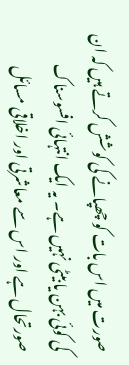صورت میں اس بات کو چھپانے کی کوشش کرتے ہیں کہ ان کی کوئی بہن یا بیٹی نہیں ہے۔ یہ ایک انتہائی افسوسناک صورتحال ہے اور اس سے معاشرتی اور اخلاقی مسائل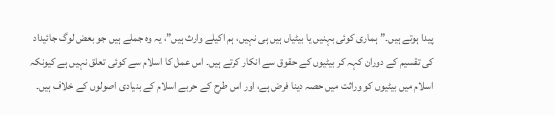پیدا ہوتے ہیں۔”ہماری کوئی بہنیں یا بیٹیاں ہیں ہی نہیں، ہم اکیلے وارث ہیں”، یہ وہ جملے ہیں جو بعض لوگ جائیداد کی تقسیم کے دوران کہہ کر بیٹیوں کے حقوق سے انکار کرتے ہیں۔ اس عمل کا اسلام سے کوئی تعلق نہیں ہے کیونکہ اسلام میں بیٹیوں کو وراثت میں حصہ دینا فرض ہے، اور اس طرح کے حربے اسلام کے بنیادی اصولوں کے خلاف ہیں۔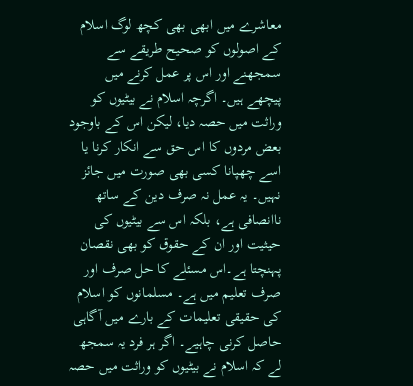معاشرے میں ابھی بھی کچھ لوگ اسلام کے اصولوں کو صحیح طریقے سے سمجھنے اور اس پر عمل کرنے میں پیچھے ہیں۔ اگرچہ اسلام نے بیٹیوں کو وراثت میں حصہ دیا، لیکن اس کے باوجود بعض مردوں کا اس حق سے انکار کرنا یا اسے چھپانا کسی بھی صورت میں جائز نہیں۔ یہ عمل نہ صرف دین کے ساتھ ناانصافی ہے، بلکہ اس سے بیٹیوں کی حیثیت اور ان کے حقوق کو بھی نقصان پہنچتا ہے۔اس مسئلے کا حل صرف اور صرف تعلیم میں ہے۔ مسلمانوں کو اسلام کی حقیقی تعلیمات کے بارے میں آگاہی حاصل کرنی چاہیے۔ اگر ہر فرد یہ سمجھ لے کہ اسلام نے بیٹیوں کو وراثت میں حصہ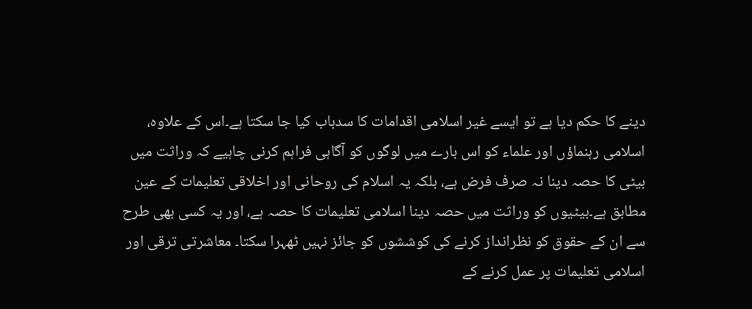دینے کا حکم دیا ہے تو ایسے غیر اسلامی اقدامات کا سدباب کیا جا سکتا ہے۔اس کے علاوہ، اسلامی رہنماؤں اور علماء کو اس بارے میں لوگوں کو آگاہی فراہم کرنی چاہیے کہ وراثت میں بیٹی کا حصہ دینا نہ صرف فرض ہے، بلکہ یہ اسلام کی روحانی اور اخلاقی تعلیمات کے عین مطابق ہے۔بیٹیوں کو وراثت میں حصہ دینا اسلامی تعلیمات کا حصہ ہے، اور یہ کسی بھی طرح سے ان کے حقوق کو نظرانداز کرنے کی کوششوں کو جائز نہیں ٹھہرا سکتا۔ معاشرتی ترقی اور اسلامی تعلیمات پر عمل کرنے کے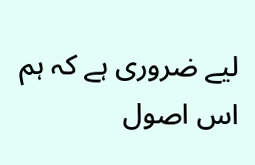لیے ضروری ہے کہ ہم اس اصول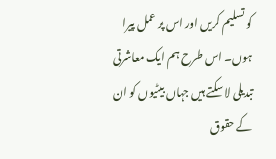کو تسلیم کریں اور اس پر عمل پیرا ہوں۔ اس طرح ہم ایک معاشرتی تبدیلی لا سکتے ہیں جہاں بیٹیوں کو ان کے حقوق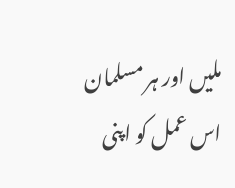ملیں اور ہر مسلمان اس عمل کو اپنی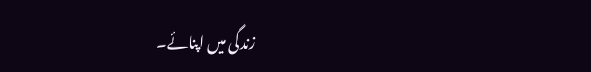زندگی میں اپنائے۔